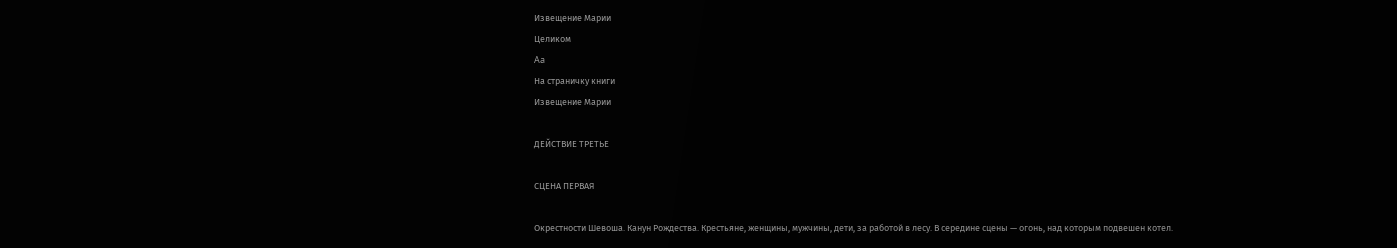Извещение Марии
Целиком
Aa
На страничку книги
Извещение Марии

ДЕЙСТВИЕ ТРЕТЬЕ

СЦЕНА ПЕРВАЯ

Окрестности Шевоша. Канун Рождества. Крестьяне, женщины, мужчины, дети, за работой в лесу. В середине сцены — огонь, над которым подвешен котел.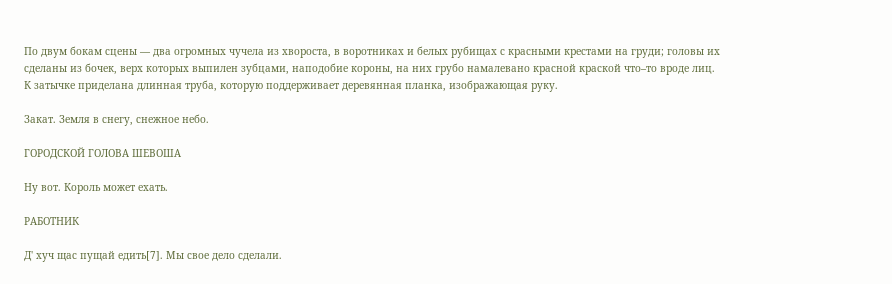По двум бокам сцены — два огромных чучела из хвороста, в воротниках и белых рубищах с красными крестами на груди; головы их сделаны из бочек, верх которых выпилен зубцами, наподобие короны, на них грубо намалевано красной краской что–то вроде лиц. К затычке приделана длинная труба, которую поддерживает деревянная планка, изображающая руку.

Закат. Земля в снегу, снежное небо.

ГОРОДСКОЙ ГОЛОВА ШЕВОША

Ну вот. Король может ехать.

РАБОТНИК

Д' хуч щас пущай едить[7]. Мы свое дело сделали.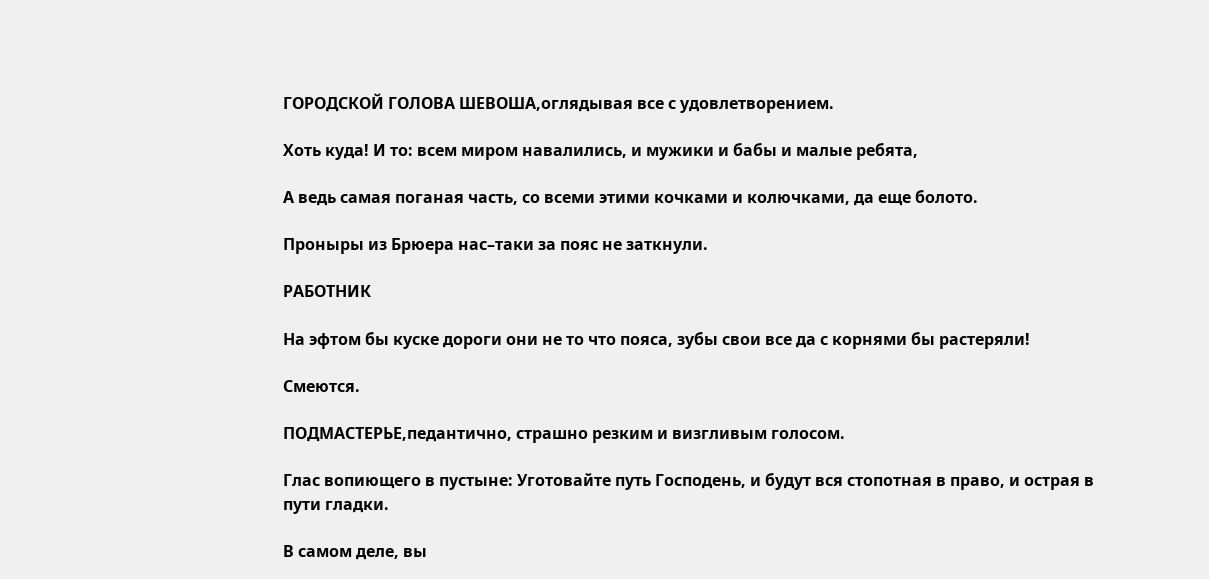ГОРОДСКОЙ ГОЛОВА ШЕВОША,оглядывая все с удовлетворением.

Хоть куда! И то: всем миром навалились, и мужики и бабы и малые ребята,

А ведь самая поганая часть, со всеми этими кочками и колючками, да еще болото.

Проныры из Брюера нас–таки за пояс не заткнули.

РАБОТНИК

На эфтом бы куске дороги они не то что пояса, зубы свои все да с корнями бы растеряли!

Смеются.

ПОДМАСТЕРЬЕ,педантично, страшно резким и визгливым голосом.

Глас вопиющего в пустыне: Уготовайте путь Господень, и будут вся стопотная в право, и острая в пути гладки.

В самом деле, вы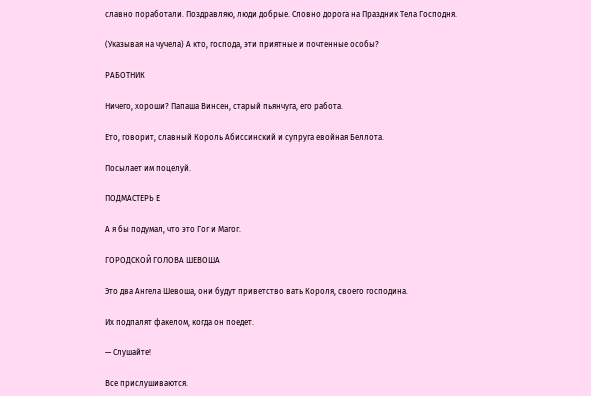славно поработали. Поздравляю, люди добрые. Словно дорога на Праздник Тела Господня.

(Указывая на чучела) А кто, господа, эти приятные и почтенные особы?

РАБОТНИК

Ничего, хороши? Папаша Винсен, старый пьянчуга, его работа.

Ето, говорит, славный Король Абиссинский и супруга евойная Беллота.

Посылает им поцелуй.

ПОДМАСТЕРЬ Е

А я бы подумал, что это Гог и Магог.

ГОРОДСКОЙ ГОЛОВА ШЕВОША

Это два Ангела Шевоша, они будут приветство вать Короля, своего господина.

Их подпалят факелом, когда он поедет.

— Слушайте!

Все прислушиваются.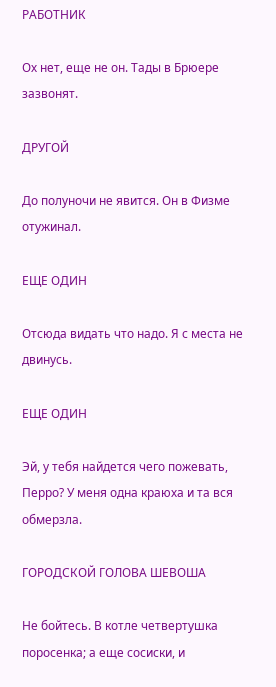РАБОТНИК

Ох нет, еще не он. Тады в Брюере зазвонят.

ДРУГОЙ

До полуночи не явится. Он в Физме отужинал.

ЕЩЕ ОДИН

Отсюда видать что надо. Я с места не двинусь.

ЕЩЕ ОДИН

Эй, у тебя найдется чего пожевать, Перро? У меня одна краюха и та вся обмерзла.

ГОРОДСКОЙ ГОЛОВА ШЕВОША

Не бойтесь. В котле четвертушка поросенка; а еще сосиски, и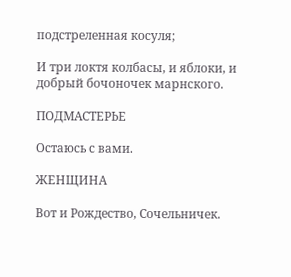подстреленная косуля;

И три локтя колбасы, и яблоки, и добрый бочоночек марнского.

ПОДМАСТЕРЬЕ

Остаюсь с вами.

ЖЕНЩИНА

Вот и Рождество, Сочельничек.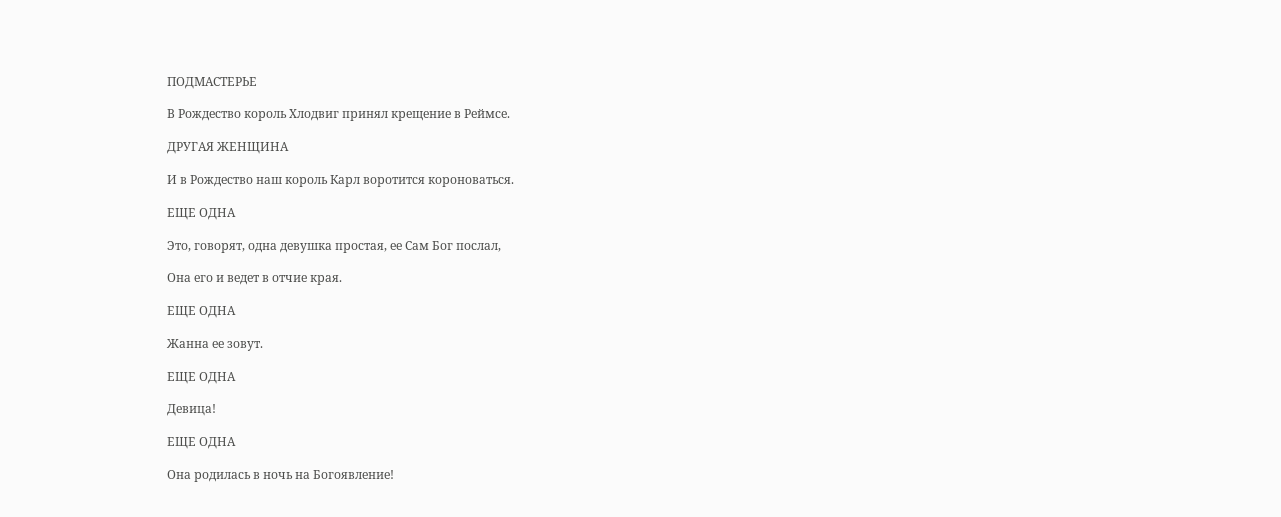ПОДМАСТЕРЬЕ

В Рождество король Хлодвиг принял крещение в Реймсе.

ДРУГАЯ ЖЕНЩИНА

И в Рождество наш король Карл воротится короноваться.

ЕЩЕ ОДНА

Это, говорят, одна девушка простая, ее Сам Бог послал,

Она его и ведет в отчие края.

ЕЩЕ ОДНА

Жанна ее зовут.

ЕЩЕ ОДНА

Девица!

ЕЩЕ ОДНА

Она родилась в ночь на Богоявление!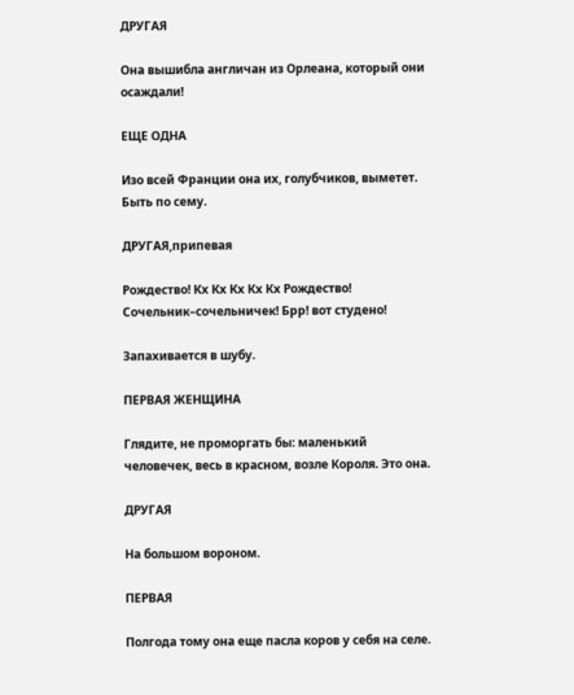ДРУГАЯ

Она вышибла англичан из Орлеана, который они осаждали!

ЕЩЕ ОДНА

Изо всей Франции она их, голубчиков, выметет. Быть по сему.

ДРУГАЯ,припевая

Рождество! Кх Кх Кх Кх Кх Рождество! Сочельник–сочельничек! Брр! вот студено!

Запахивается в шубу.

ПЕРВАЯ ЖЕНЩИНА

Глядите, не проморгать бы: маленький человечек, весь в красном, возле Короля. Это она.

ДРУГАЯ

На большом вороном.

ПЕРВАЯ

Полгода тому она еще пасла коров у себя на селе.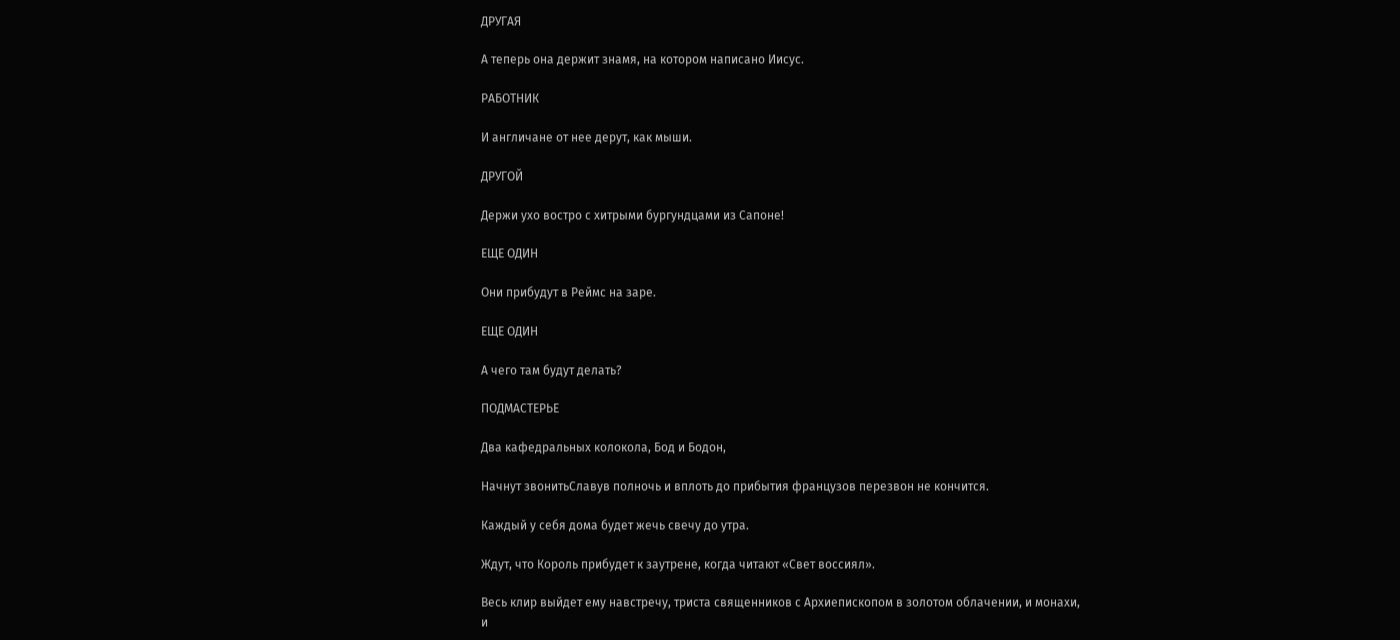ДРУГАЯ

А теперь она держит знамя, на котором написано Иисус.

РАБОТНИК

И англичане от нее дерут, как мыши.

ДРУГОЙ

Держи ухо востро с хитрыми бургундцами из Сапоне!

ЕЩЕ ОДИН

Они прибудут в Реймс на заре.

ЕЩЕ ОДИН

А чего там будут делать?

ПОДМАСТЕРЬЕ

Два кафедральных колокола, Бод и Бодон,

Начнут звонитьСлавув полночь и вплоть до прибытия французов перезвон не кончится.

Каждый у себя дома будет жечь свечу до утра.

Ждут, что Король прибудет к заутрене, когда читают «Свет воссиял».

Весь клир выйдет ему навстречу, триста священников с Архиепископом в золотом облачении, и монахи, и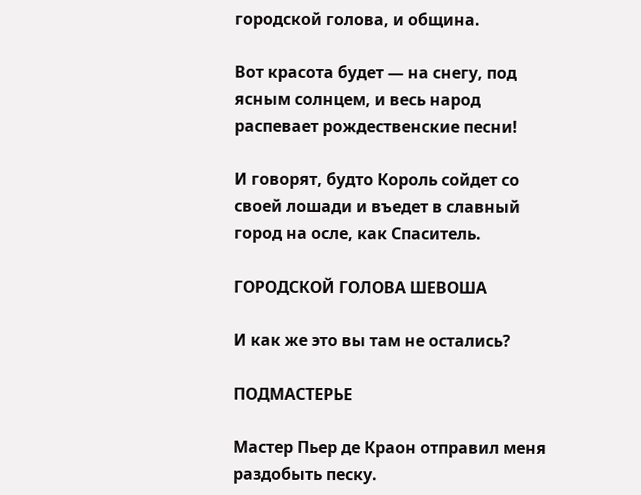городской голова, и община.

Вот красота будет — на снегу, под ясным солнцем, и весь народ распевает рождественские песни!

И говорят, будто Король сойдет со своей лошади и въедет в славный город на осле, как Спаситель.

ГОРОДСКОЙ ГОЛОВА ШЕВОША

И как же это вы там не остались?

ПОДМАСТЕРЬЕ

Мастер Пьер де Краон отправил меня раздобыть песку.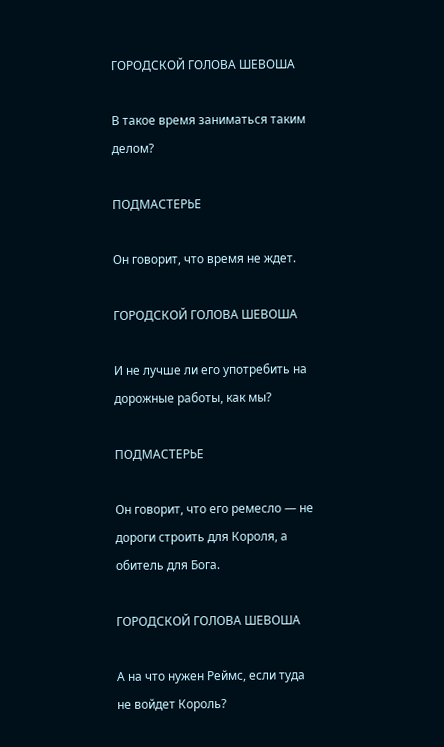ГОРОДСКОЙ ГОЛОВА ШЕВОША

В такое время заниматься таким делом?

ПОДМАСТЕРЬЕ

Он говорит, что время не ждет.

ГОРОДСКОЙ ГОЛОВА ШЕВОША

И не лучше ли его употребить на дорожные работы, как мы?

ПОДМАСТЕРЬЕ

Он говорит, что его ремесло — не дороги строить для Короля, а обитель для Бога.

ГОРОДСКОЙ ГОЛОВА ШЕВОША

А на что нужен Реймс, если туда не войдет Король?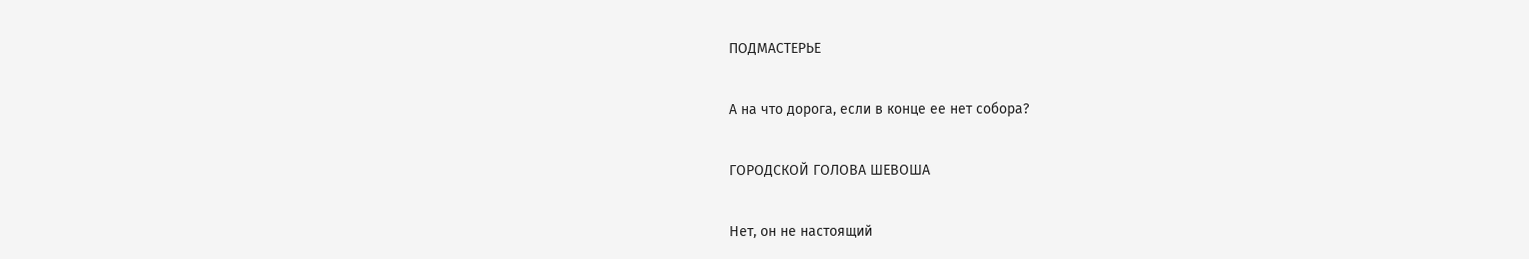ПОДМАСТЕРЬЕ

А на что дорога, если в конце ее нет собора?

ГОРОДСКОЙ ГОЛОВА ШЕВОША

Нет, он не настоящий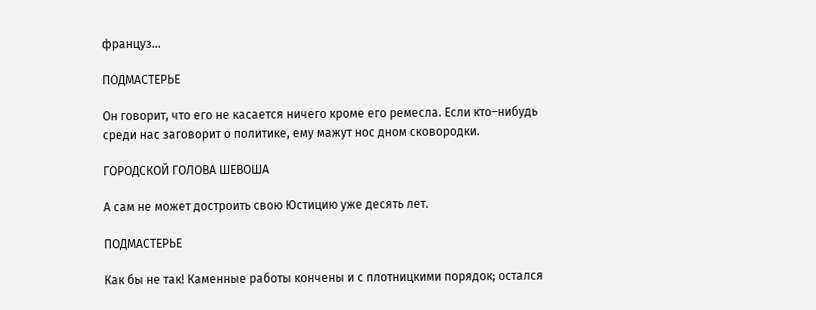француз…

ПОДМАСТЕРЬЕ

Он говорит, что его не касается ничего кроме его ремесла. Если кто–нибудь среди нас заговорит о политике, ему мажут нос дном сковородки.

ГОРОДСКОЙ ГОЛОВА ШЕВОША

А сам не может достроить свою Юстицию уже десять лет.

ПОДМАСТЕРЬЕ

Как бы не так! Каменные работы кончены и с плотницкими порядок; остался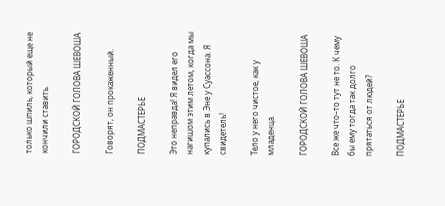только шпиль, который еще не кончили ставить.

ГОРОДСКОЙ ГОЛОВА ШЕВОША

Говорят, он прокаженный.

ПОДМАСТЕРЬЕ

Это неправда! Я видел его нагишом этим летом, когда мы купались в Эне у Суассона. Я свидетель!

Тело у него чистое, как у младенца.

ГОРОДСКОЙ ГОЛОВА ШЕВОША

Все же что–то тут не то. К чему бы ему тогда так долго прятаться от людей?

ПОДМАСТЕРЬЕ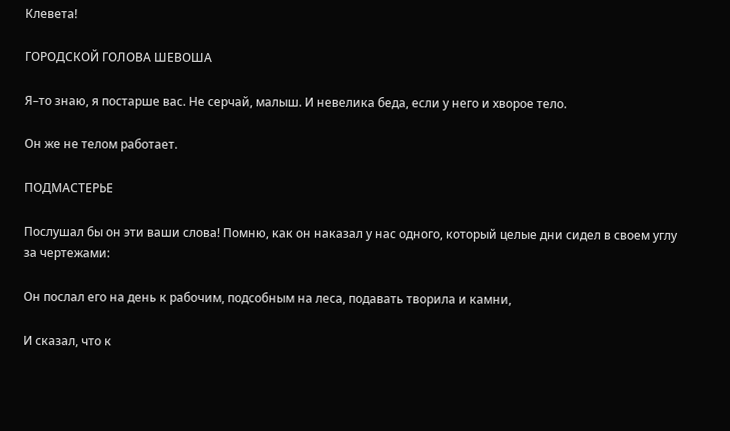Клевета!

ГОРОДСКОЙ ГОЛОВА ШЕВОША

Я–то знаю, я постарше вас. Не серчай, малыш. И невелика беда, если у него и хворое тело.

Он же не телом работает.

ПОДМАСТЕРЬЕ

Послушал бы он эти ваши слова! Помню, как он наказал у нас одного, который целые дни сидел в своем углу за чертежами:

Он послал его на день к рабочим, подсобным на леса, подавать творила и камни,

И сказал, что к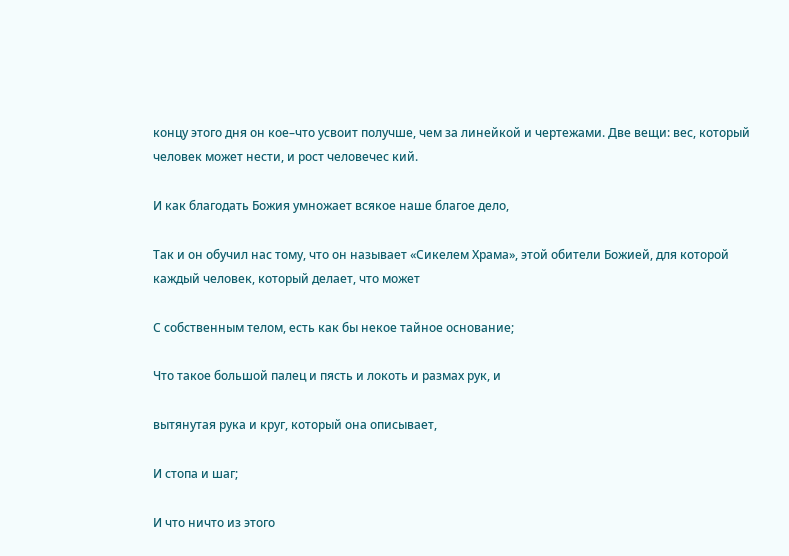концу этого дня он кое–что усвоит получше, чем за линейкой и чертежами. Две вещи: вес, который человек может нести, и рост человечес кий.

И как благодать Божия умножает всякое наше благое дело,

Так и он обучил нас тому, что он называет «Сикелем Храма», этой обители Божией, для которой каждый человек, который делает, что может

С собственным телом, есть как бы некое тайное основание;

Что такое большой палец и пясть и локоть и размах рук, и

вытянутая рука и круг, который она описывает,

И стопа и шаг;

И что ничто из этого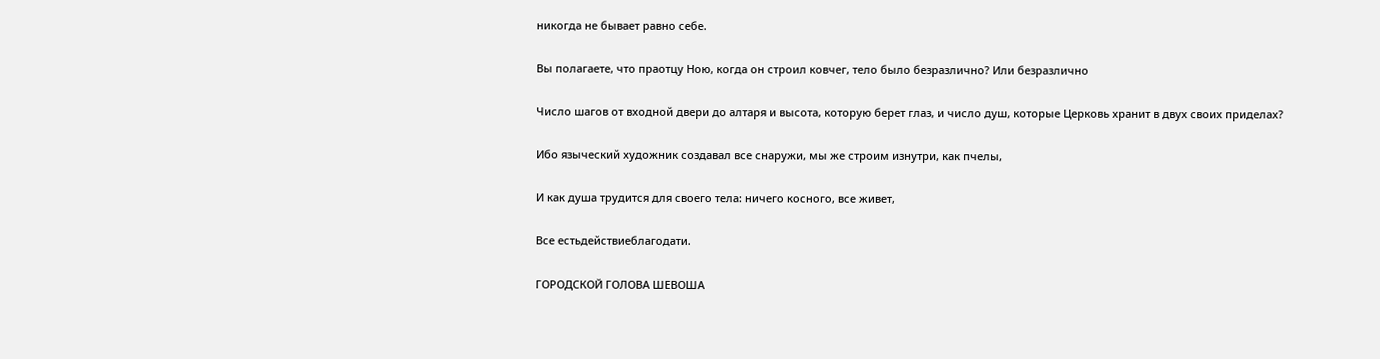никогда не бывает равно себе.

Вы полагаете, что праотцу Ною, когда он строил ковчег, тело было безразлично? Или безразлично

Число шагов от входной двери до алтаря и высота, которую берет глаз, и число душ, которые Церковь хранит в двух своих приделах?

Ибо языческий художник создавал все снаружи, мы же строим изнутри, как пчелы,

И как душа трудится для своего тела: ничего косного, все живет,

Все естьдействиеблагодати.

ГОРОДСКОЙ ГОЛОВА ШЕВОША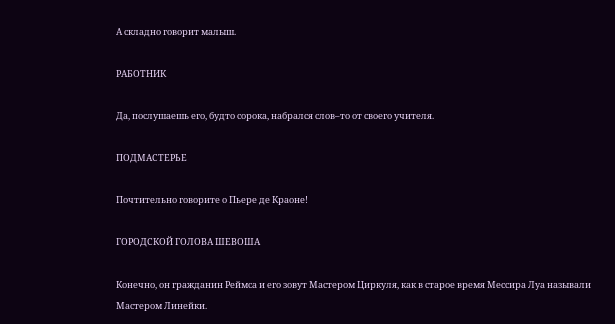А складно говорит малыш.

РАБОТНИК

Да, послушаешь его, будто сорока, набрался слов–то от своего учителя.

ПОДМАСТЕРЬЕ

Почтительно говорите о Пьере де Краоне!

ГОРОДСКОЙ ГОЛОВА ШЕВОША

Конечно, он гражданин Реймса и его зовут Мастером Циркуля, как в старое время Мессира Луа называли Мастером Линейки.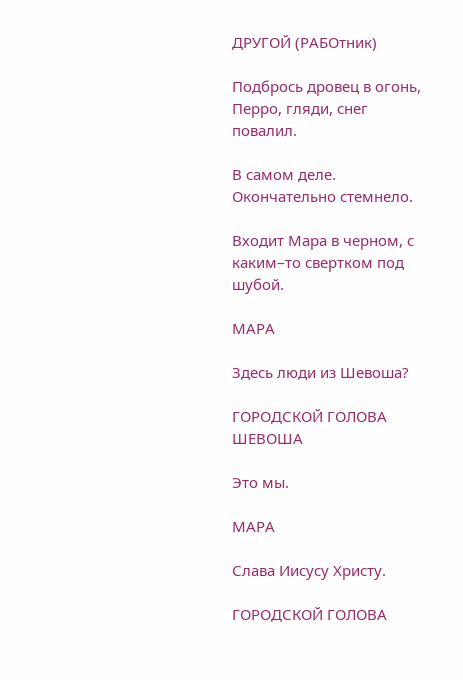ДРУГОЙ (РАБОтник)

Подбрось дровец в огонь, Перро, гляди, снег повалил.

В самом деле. Окончательно стемнело.

Входит Мара в черном, с каким–то свертком под шубой.

МАРА

Здесь люди из Шевоша?

ГОРОДСКОЙ ГОЛОВА ШЕВОША

Это мы.

МАРА

Слава Иисусу Христу.

ГОРОДСКОЙ ГОЛОВА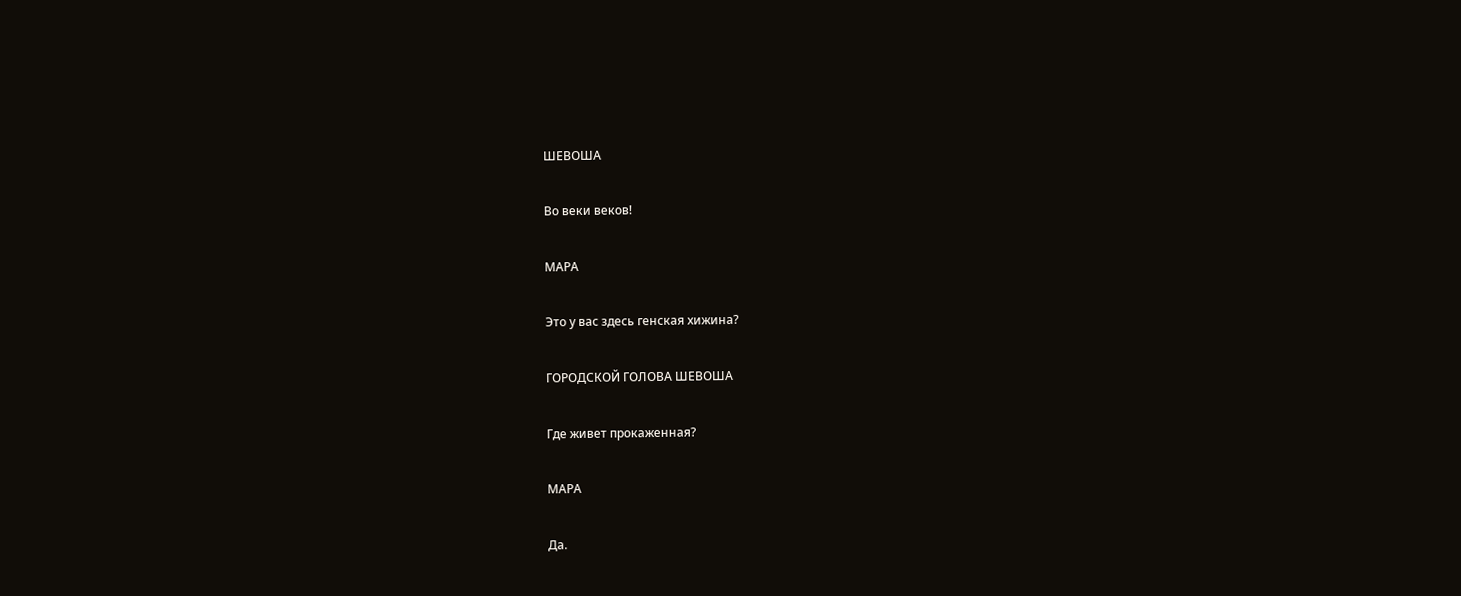ШЕВОША

Во веки веков!

МАРА

Это у вас здесь генская хижина?

ГОРОДСКОЙ ГОЛОВА ШЕВОША

Где живет прокаженная?

МАРА

Да.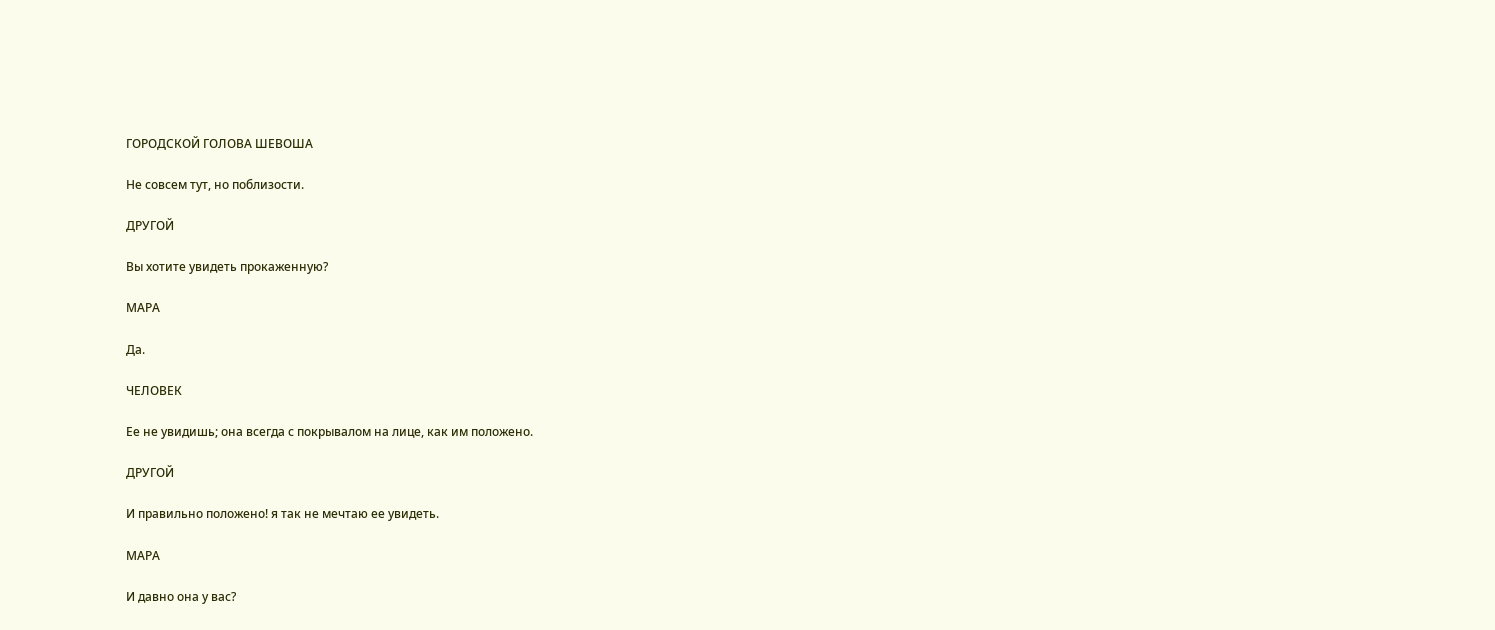ГОРОДСКОЙ ГОЛОВА ШЕВОША

Не совсем тут, но поблизости.

ДРУГОЙ

Вы хотите увидеть прокаженную?

МАРА

Да.

ЧЕЛОВЕК

Ее не увидишь; она всегда с покрывалом на лице, как им положено.

ДРУГОЙ

И правильно положено! я так не мечтаю ее увидеть.

МАРА

И давно она у вас?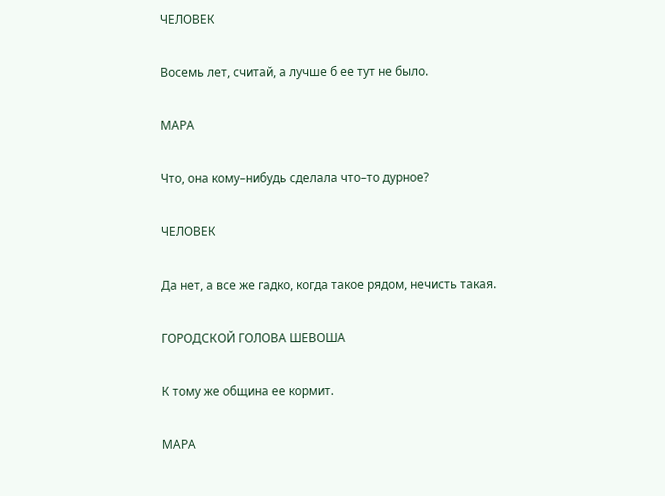ЧЕЛОВЕК

Восемь лет, считай, а лучше б ее тут не было.

МАРА

Что, она кому–нибудь сделала что–то дурное?

ЧЕЛОВЕК

Да нет, а все же гадко, когда такое рядом, нечисть такая.

ГОРОДСКОЙ ГОЛОВА ШЕВОША

К тому же община ее кормит.

МАРА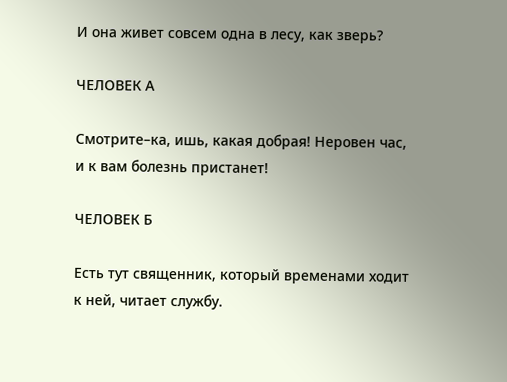И она живет совсем одна в лесу, как зверь?

ЧЕЛОВЕК А

Смотрите–ка, ишь, какая добрая! Неровен час, и к вам болезнь пристанет!

ЧЕЛОВЕК Б

Есть тут священник, который временами ходит к ней, читает службу.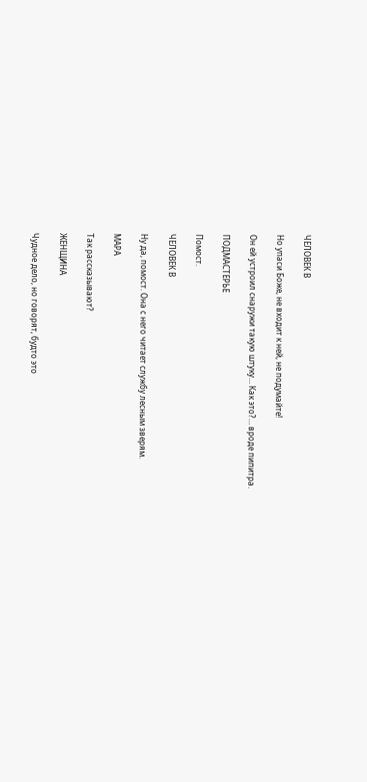ЧЕЛОВЕК В

Но упаси Боже, не входит к ней, не подумайте!

Он ей устроил снаружи такую штуку… Как это?… вроде пипитра.

ПОДМАСТЕРЬЕ

Помост.

ЧЕЛОВЕК В

Ну да, помост. Она с него читает службу лесным зверям.

МАРА

Так рассказывают?

ЖЕНЩИНА

Чудное дело, но говорят, будто это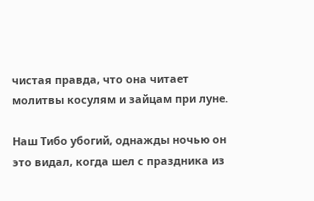чистая правда, что она читает молитвы косулям и зайцам при луне.

Наш Тибо убогий, однажды ночью он это видал, когда шел с праздника из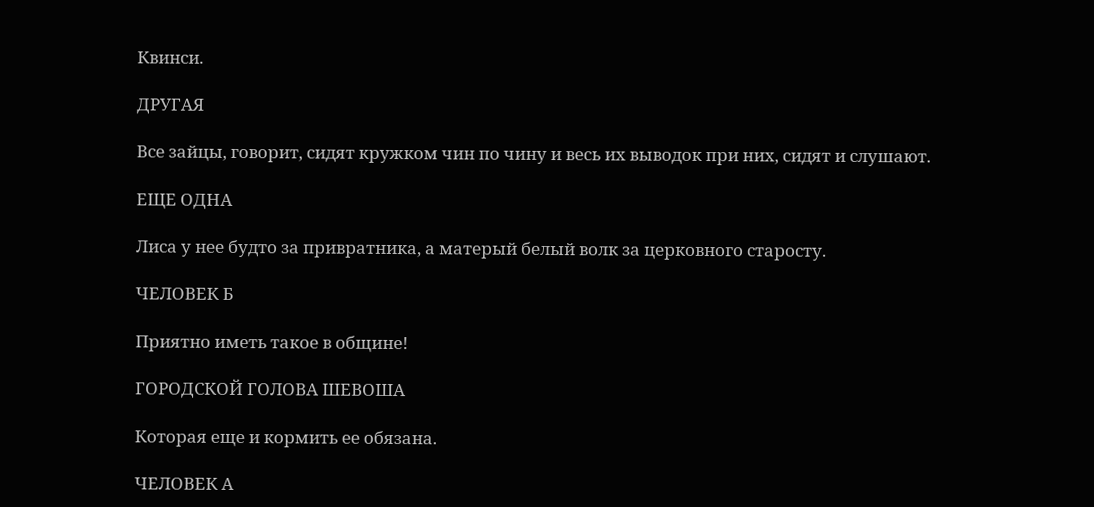Квинси.

ДРУГАЯ

Все зайцы, говорит, сидят кружком чин по чину и весь их выводок при них, сидят и слушают.

ЕЩЕ ОДНА

Лиса у нее будто за привратника, а матерый белый волк за церковного старосту.

ЧЕЛОВЕК Б

Приятно иметь такое в общине!

ГОРОДСКОЙ ГОЛОВА ШЕВОША

Которая еще и кормить ее обязана.

ЧЕЛОВЕК А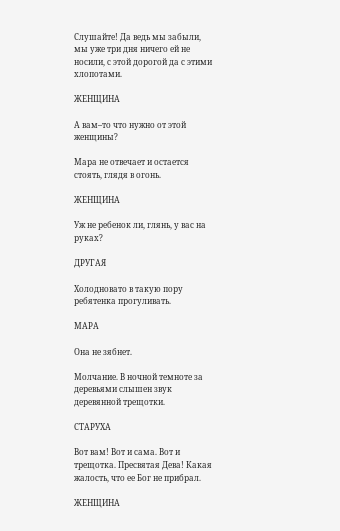Слушайте! Да ведь мы забыли, мы уже три дня ничего ей не носили, с этой дорогой да с этими хлопотами.

ЖЕНЩИНА

А вам–то что нужно от этой женщины?

Мара не отвечает и остается стоять, глядя в огонь.

ЖЕНЩИНА

Уж не ребенок ли, глянь, у вас на руках?

ДРУГАЯ

Холодновато в такую пору ребятенка прогуливать.

МАРА

Она не зябнет.

Молчание. В ночной темноте за деревьями слышен звук деревянной трещотки.

СТАРУХА

Вот вам! Вот и сама. Вот и трещотка. Пресвятая Дева! Какая жалость, что ее Бог не прибрал.

ЖЕНЩИНА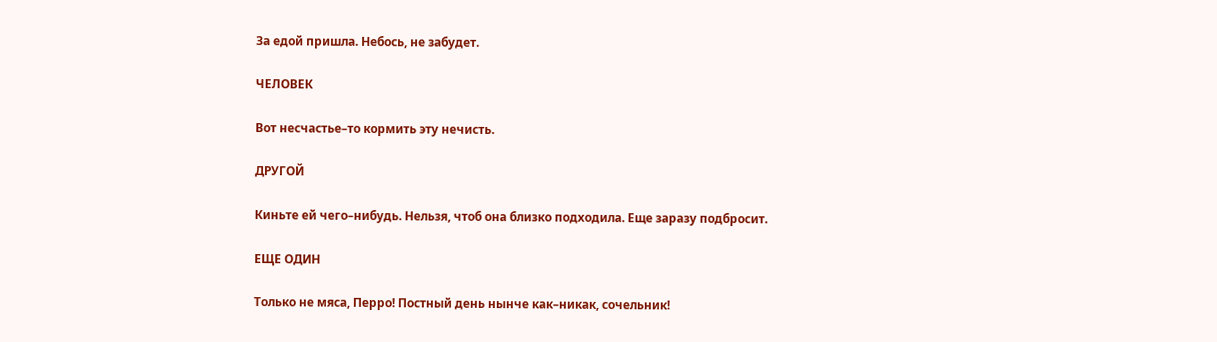За едой пришла. Небось, не забудет.

ЧЕЛОВЕК

Вот несчастье–то кормить эту нечисть.

ДРУГОЙ

Киньте ей чего–нибудь. Нельзя, чтоб она близко подходила. Еще заразу подбросит.

ЕЩЕ ОДИН

Только не мяса, Перро! Постный день нынче как–никак, сочельник!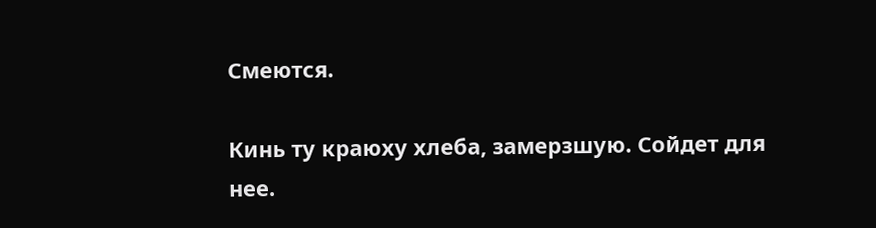Смеются.

Кинь ту краюху хлеба, замерзшую. Сойдет для нее.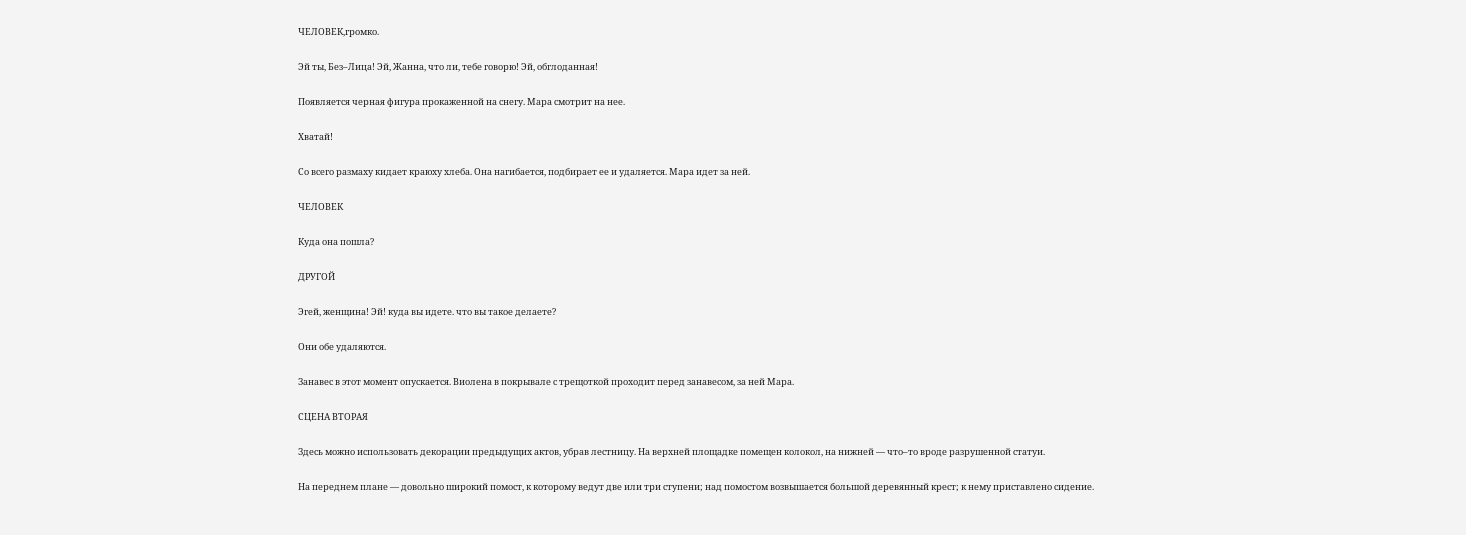ЧЕЛОВЕК,громко.

Эй ты, Без–Лица! Эй, Жанна, что ли, тебе говорю! Эй, обглоданная!

Появляется черная фигура прокаженной на снегу. Мара смотрит на нее.

Хватай!

Со всего размаху кидает краюху хлеба. Она нагибается, подбирает ее и удаляется. Мара идет за ней.

ЧЕЛОВЕК

Куда она пошла?

ДРУГОЙ

Эгей, женщина! Эй! куда вы идете. что вы такое делаете?

Они обе удаляются.

Занавес в этот момент опускается. Виолена в покрывале с трещоткой проходит перед занавесом, за ней Мара.

СЦЕНА ВТОРАЯ

Здесь можно использовать декорации предыдущих актов, убрав лестницу. На верхней площадке помещен колокол, на нижней — что–то вроде разрушенной статуи.

На переднем плане — довольно широкий помост, к которому ведут две или три ступени; над помостом возвышается большой деревянный крест; к нему приставлено сидение.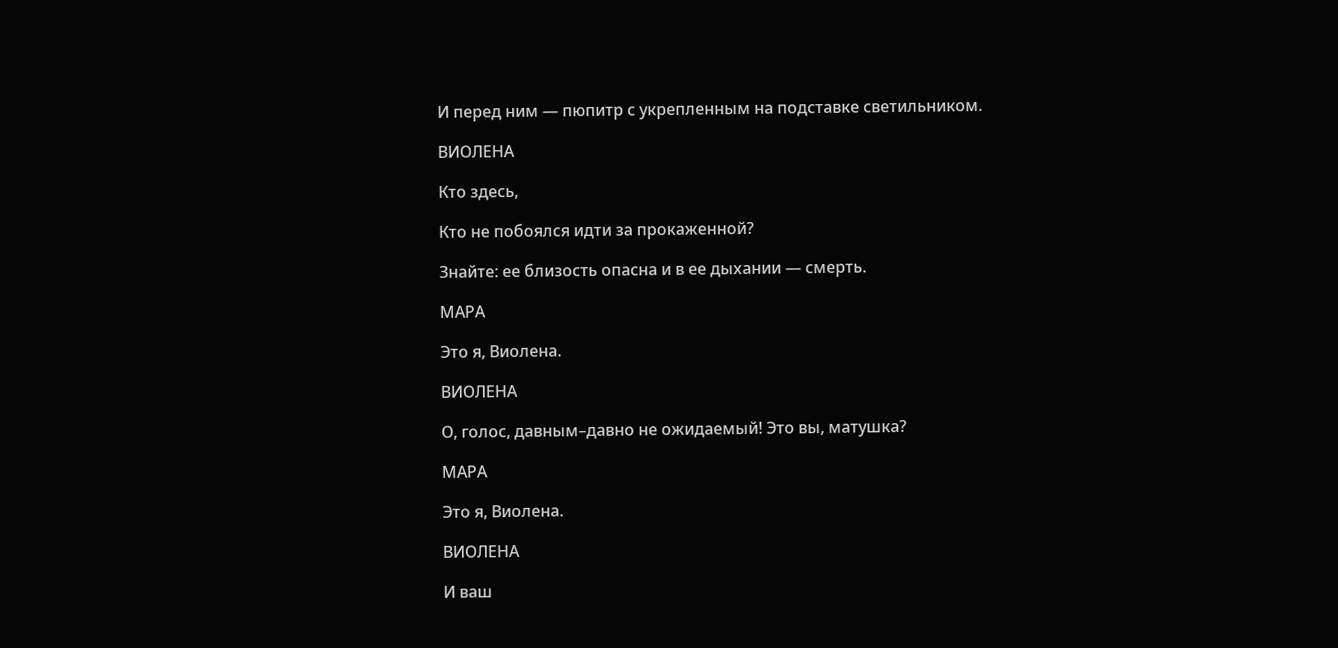И перед ним — пюпитр с укрепленным на подставке светильником.

ВИОЛЕНА

Кто здесь,

Кто не побоялся идти за прокаженной?

Знайте: ее близость опасна и в ее дыхании — смерть.

МАРА

Это я, Виолена.

ВИОЛЕНА

О, голос, давным–давно не ожидаемый! Это вы, матушка?

МАРА

Это я, Виолена.

ВИОЛЕНА

И ваш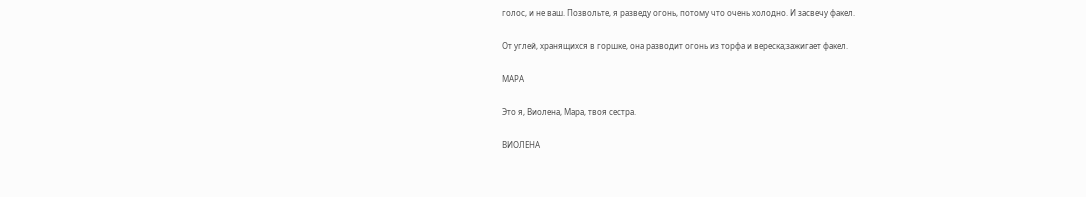голос, и не ваш. Позвольте, я разведу огонь, потому что очень холодно. И засвечу факел.

От углей, хранящихся в горшке, она разводит огонь из торфа и вереска;зажигает факел.

МАРА

Это я, Виолена, Мара, твоя сестра.

ВИОЛЕНА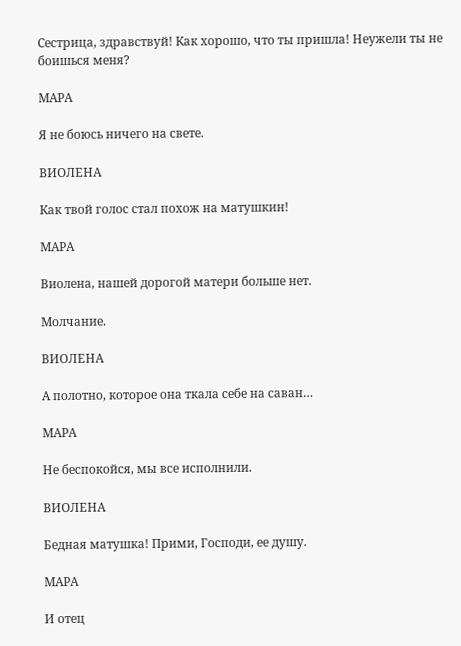Сестрица, здравствуй! Как хорошо, что ты пришла! Неужели ты не боишься меня?

МАРА

Я не боюсь ничего на свете.

ВИОЛЕНА

Как твой голос стал похож на матушкин!

МАРА

Виолена, нашей дорогой матери больше нет.

Молчание.

ВИОЛЕНА

А полотно, которое она ткала себе на саван…

МАРА

Не беспокойся, мы все исполнили.

ВИОЛЕНА

Бедная матушка! Прими, Господи, ее душу.

МАРА

И отец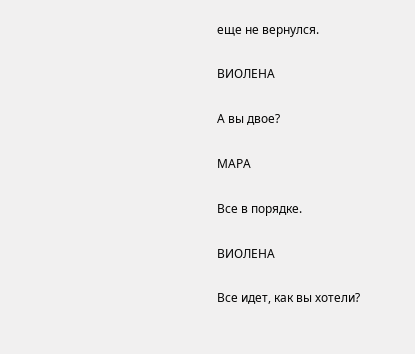еще не вернулся.

ВИОЛЕНА

А вы двое?

МАРА

Все в порядке.

ВИОЛЕНА

Все идет, как вы хотели?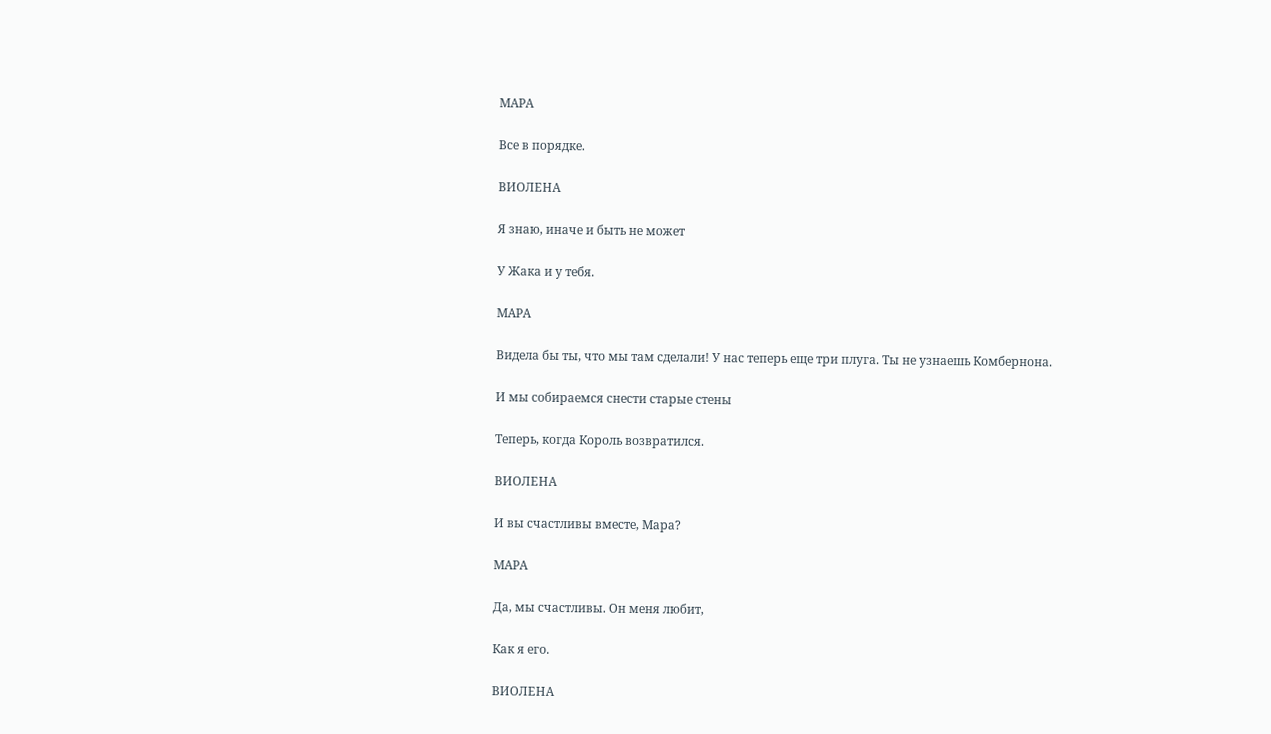МАРА

Все в порядке.

ВИОЛЕНА

Я знаю, иначе и быть не может

У Жака и у тебя.

МАРА

Видела бы ты, что мы там сделали! У нас теперь еще три плуга. Ты не узнаешь Комбернона.

И мы собираемся снести старые стены

Теперь, когда Король возвратился.

ВИОЛЕНА

И вы счастливы вместе, Мара?

МАРА

Да, мы счастливы. Он меня любит,

Как я его.

ВИОЛЕНА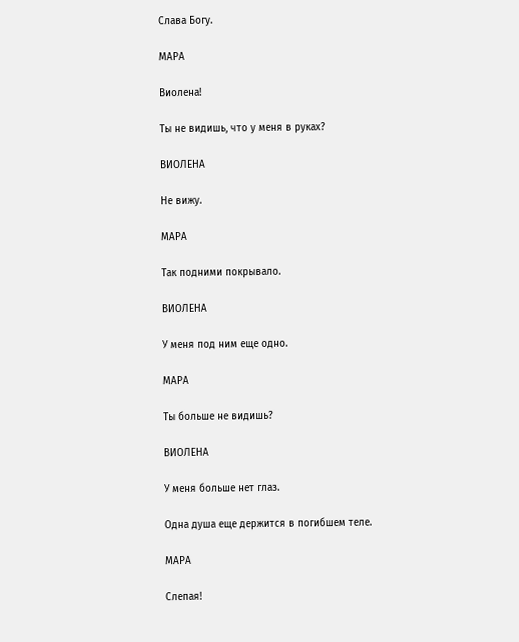Слава Богу.

МАРА

Виолена!

Ты не видишь, что у меня в руках?

ВИОЛЕНА

Не вижу.

МАРА

Так подними покрывало.

ВИОЛЕНА

У меня под ним еще одно.

МАРА

Ты больше не видишь?

ВИОЛЕНА

У меня больше нет глаз.

Одна душа еще держится в погибшем теле.

МАРА

Слепая!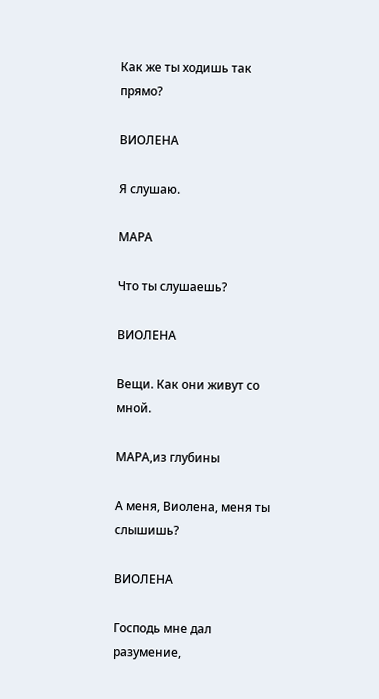Как же ты ходишь так прямо?

ВИОЛЕНА

Я слушаю.

МАРА

Что ты слушаешь?

ВИОЛЕНА

Вещи. Как они живут со мной.

МАРА,из глубины

А меня, Виолена, меня ты слышишь?

ВИОЛЕНА

Господь мне дал разумение,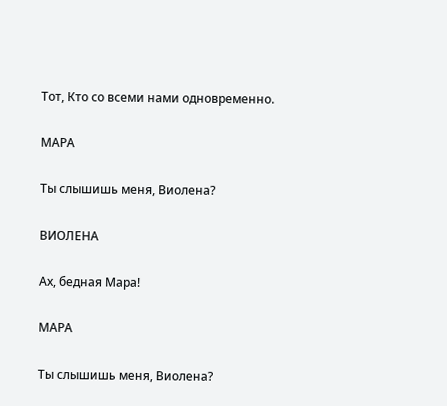Тот, Кто со всеми нами одновременно.

МАРА

Ты слышишь меня, Виолена?

ВИОЛЕНА

Ах, бедная Мара!

МАРА

Ты слышишь меня, Виолена?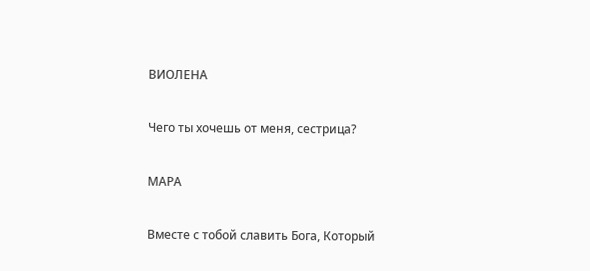ВИОЛЕНА

Чего ты хочешь от меня, сестрица?

МАРА

Вместе с тобой славить Бога, Который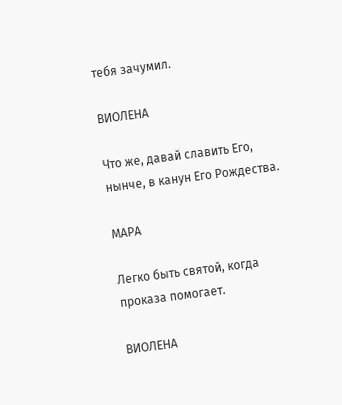тебя зачумил.

ВИОЛЕНА

Что же, давай славить Его, нынче, в канун Его Рождества.

МАРА

Легко быть святой, когда проказа помогает.

ВИОЛЕНА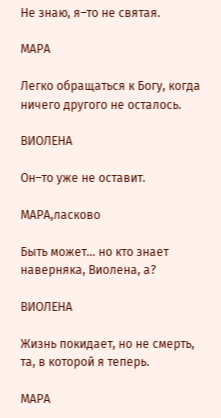Не знаю, я–то не святая.

МАРА

Легко обращаться к Богу, когда ничего другого не осталось.

ВИОЛЕНА

Он–то уже не оставит.

МАРА,ласково

Быть может… но кто знает наверняка, Виолена, а?

ВИОЛЕНА

Жизнь покидает, но не смерть, та, в которой я теперь.

МАРА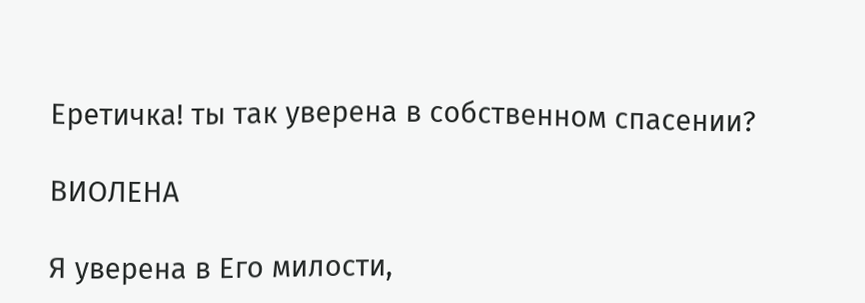Еретичка! ты так уверена в собственном спасении?

ВИОЛЕНА

Я уверена в Его милости,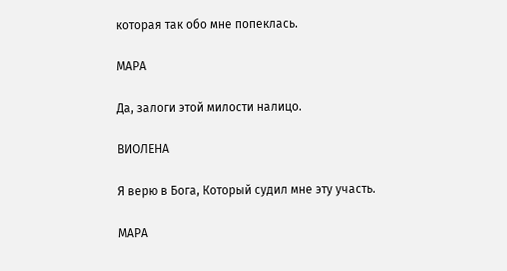которая так обо мне попеклась.

МАРА

Да, залоги этой милости налицо.

ВИОЛЕНА

Я верю в Бога, Который судил мне эту участь.

МАРА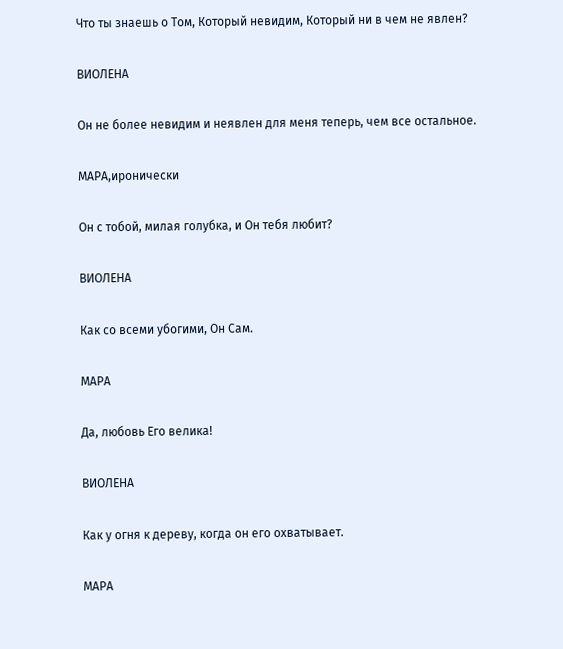Что ты знаешь о Том, Который невидим, Который ни в чем не явлен?

ВИОЛЕНА

Он не более невидим и неявлен для меня теперь, чем все остальное.

МАРА,иронически

Он с тобой, милая голубка, и Он тебя любит?

ВИОЛЕНА

Как со всеми убогими, Он Сам.

МАРА

Да, любовь Его велика!

ВИОЛЕНА

Как у огня к дереву, когда он его охватывает.

МАРА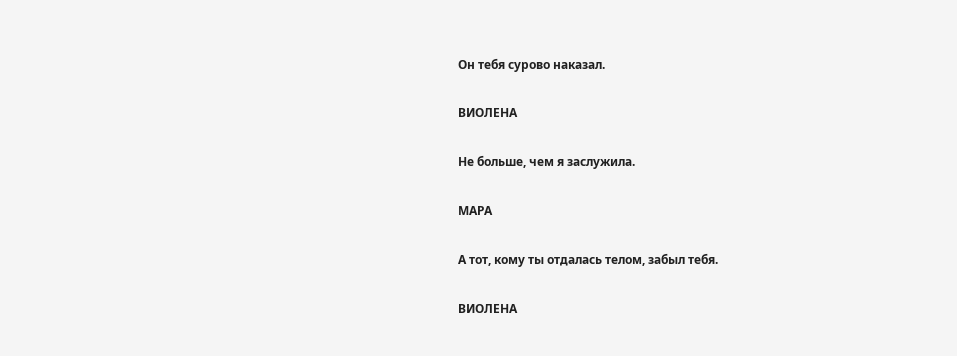Он тебя сурово наказал.

ВИОЛЕНА

Не больше, чем я заслужила.

МАРА

А тот, кому ты отдалась телом, забыл тебя.

ВИОЛЕНА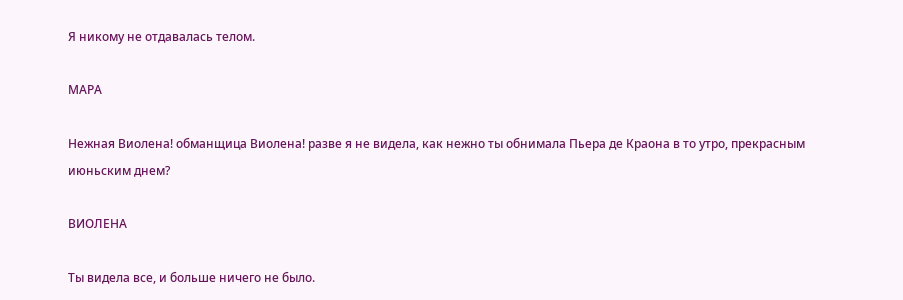Я никому не отдавалась телом.

МАРА

Нежная Виолена! обманщица Виолена! разве я не видела, как нежно ты обнимала Пьера де Краона в то утро, прекрасным июньским днем?

ВИОЛЕНА

Ты видела все, и больше ничего не было.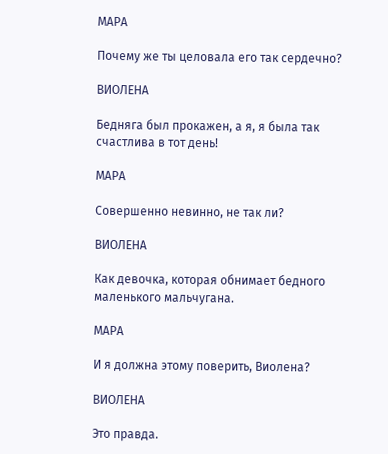МАРА

Почему же ты целовала его так сердечно?

ВИОЛЕНА

Бедняга был прокажен, а я, я была так счастлива в тот день!

МАРА

Совершенно невинно, не так ли?

ВИОЛЕНА

Как девочка, которая обнимает бедного маленького мальчугана.

МАРА

И я должна этому поверить, Виолена?

ВИОЛЕНА

Это правда.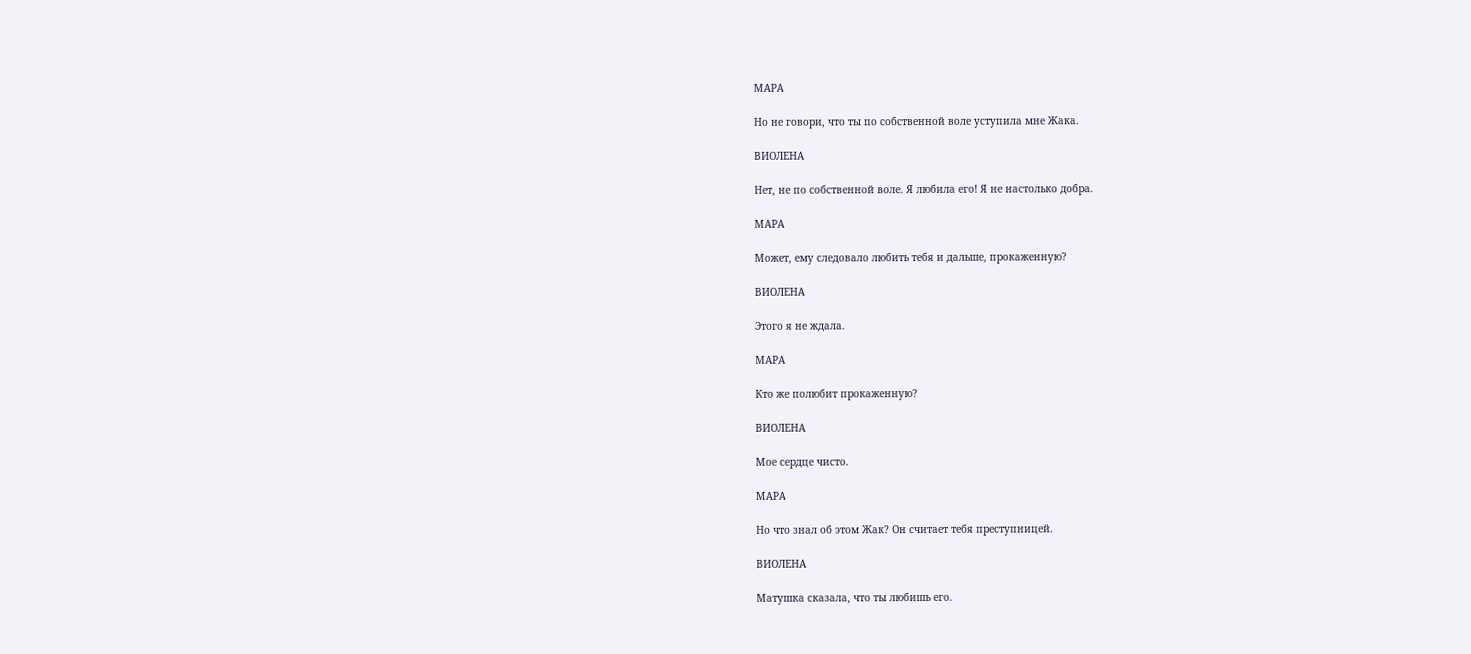МАРА

Но не говори, что ты по собственной воле уступила мне Жака.

ВИОЛЕНА

Нет, не по собственной воле. Я любила его! Я не настолько добра.

МАРА

Может, ему следовало любить тебя и дальше, прокаженную?

ВИОЛЕНА

Этого я не ждала.

МАРА

Кто же полюбит прокаженную?

ВИОЛЕНА

Мое сердце чисто.

МАРА

Но что знал об этом Жак? Он считает тебя преступницей.

ВИОЛЕНА

Матушка сказала, что ты любишь его.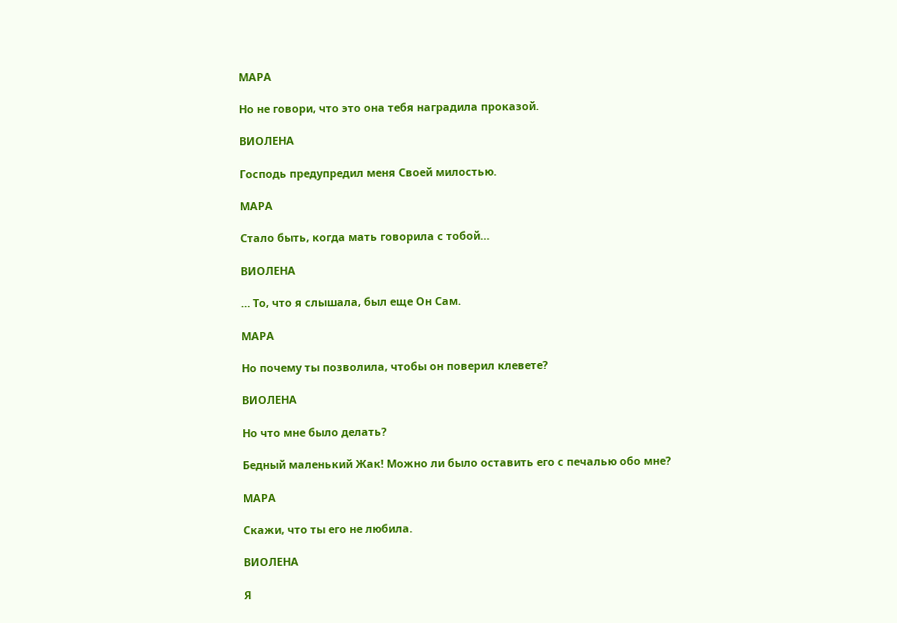МАРА

Но не говори, что это она тебя наградила проказой.

ВИОЛЕНА

Господь предупредил меня Своей милостью.

МАРА

Стало быть, когда мать говорила с тобой…

ВИОЛЕНА

… То, что я слышала, был еще Он Сам.

МАРА

Но почему ты позволила, чтобы он поверил клевете?

ВИОЛЕНА

Но что мне было делать?

Бедный маленький Жак! Можно ли было оставить его с печалью обо мне?

МАРА

Скажи, что ты его не любила.

ВИОЛЕНА

Я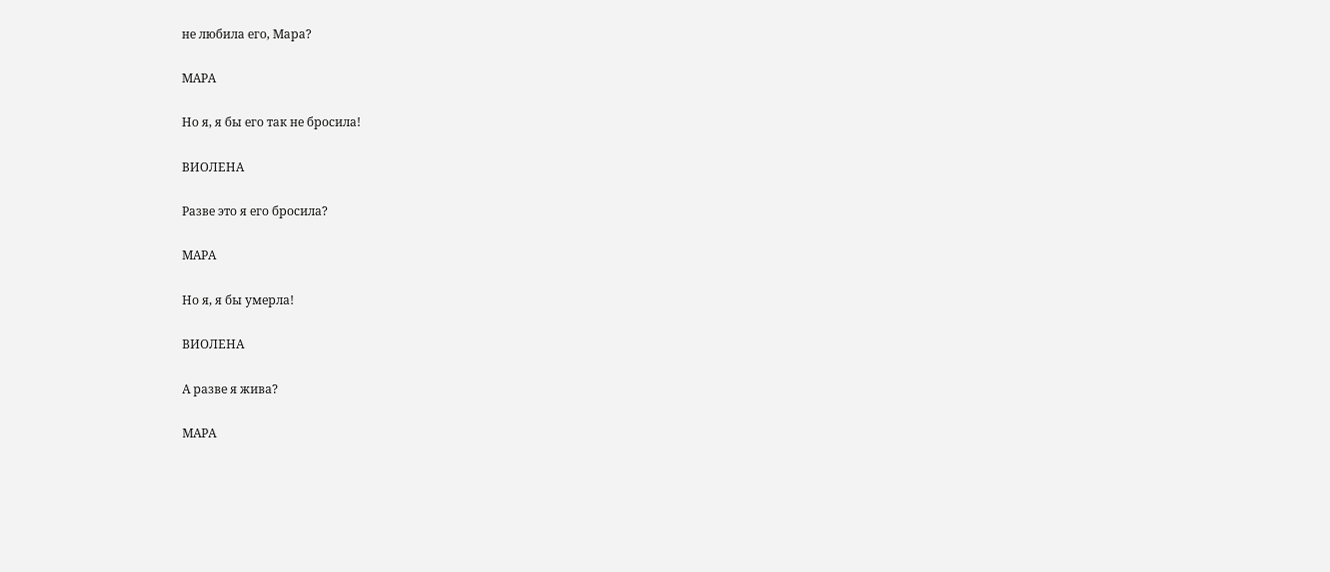не любила его, Мара?

МАРА

Но я, я бы его так не бросила!

ВИОЛЕНА

Разве это я его бросила?

МАРА

Но я, я бы умерла!

ВИОЛЕНА

А разве я жива?

МАРА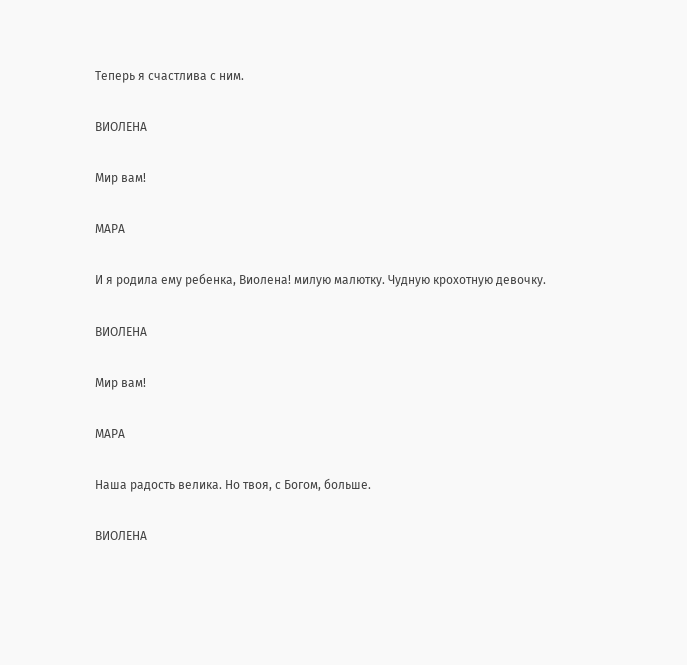Теперь я счастлива с ним.

ВИОЛЕНА

Мир вам!

МАРА

И я родила ему ребенка, Виолена! милую малютку. Чудную крохотную девочку.

ВИОЛЕНА

Мир вам!

МАРА

Наша радость велика. Но твоя, с Богом, больше.

ВИОЛЕНА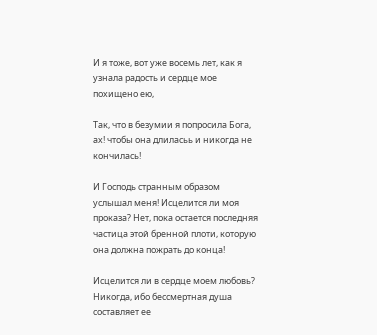И я тоже, вот уже восемь лет, как я узнала радость и сердце мое похищено ею,

Так, что в безумии я попросила Бога, ах! чтобы она длиласьь и никогда не кончилась!

И Господь странным образом услышал меня! Исцелится ли моя проказа? Нет, пока остается последняя частица этой бренной плоти, которую она должна пожрать до конца!

Исцелится ли в сердце моем любовь? Никогда, ибо бессмертная душа составляет ее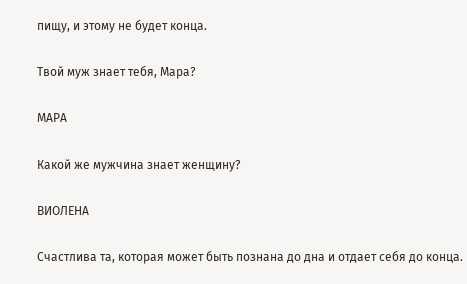пищу, и этому не будет конца.

Твой муж знает тебя, Мара?

МАРА

Какой же мужчина знает женщину?

ВИОЛЕНА

Счастлива та, которая может быть познана до дна и отдает себя до конца.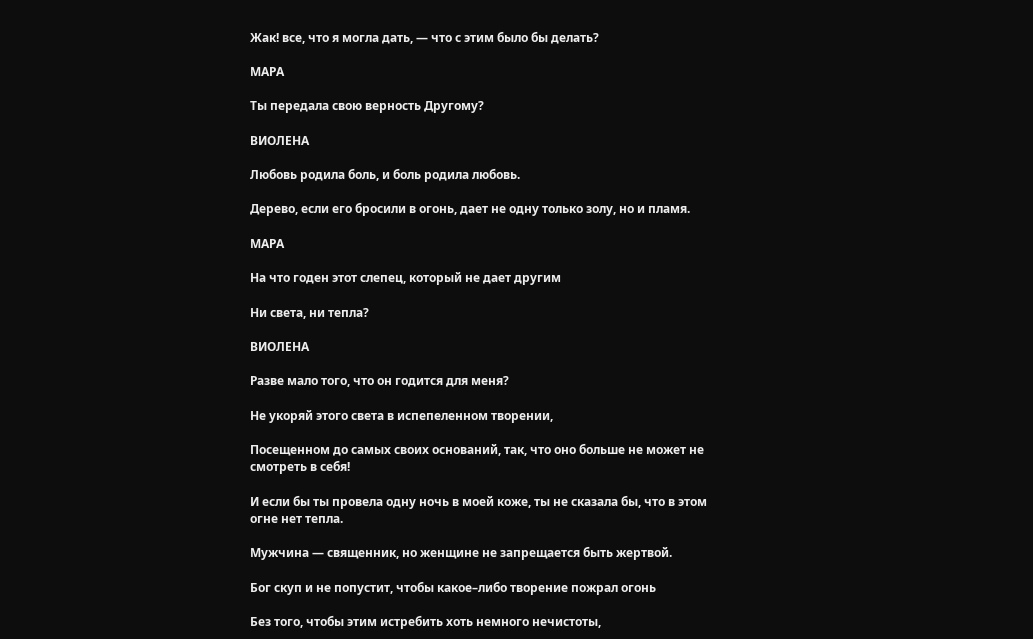Жак! все, что я могла дать, — что с этим было бы делать?

МАРА

Ты передала свою верность Другому?

ВИОЛЕНА

Любовь родила боль, и боль родила любовь.

Дерево, если его бросили в огонь, дает не одну только золу, но и пламя.

МАРА

На что годен этот слепец, который не дает другим

Ни света, ни тепла?

ВИОЛЕНА

Разве мало того, что он годится для меня?

Не укоряй этого света в испепеленном творении,

Посещенном до самых своих оснований, так, что оно больше не может не смотреть в себя!

И если бы ты провела одну ночь в моей коже, ты не сказала бы, что в этом огне нет тепла.

Мужчина — священник, но женщине не запрещается быть жертвой.

Бог скуп и не попустит, чтобы какое–либо творение пожрал огонь

Без того, чтобы этим истребить хоть немного нечистоты,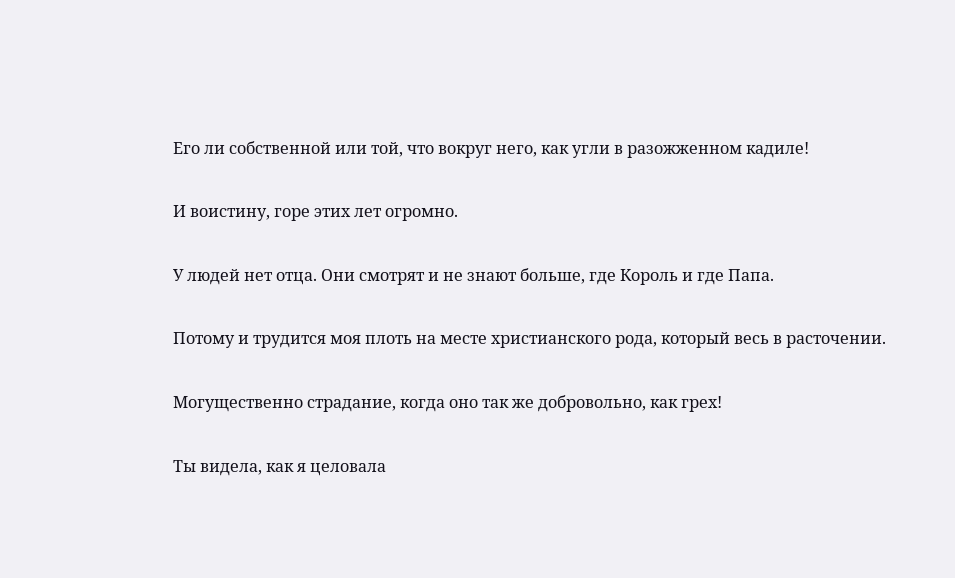Его ли собственной или той, что вокруг него, как угли в разожженном кадиле!

И воистину, горе этих лет огромно.

У людей нет отца. Они смотрят и не знают больше, где Король и где Папа.

Потому и трудится моя плоть на месте христианского рода, который весь в расточении.

Могущественно страдание, когда оно так же добровольно, как грех!

Ты видела, как я целовала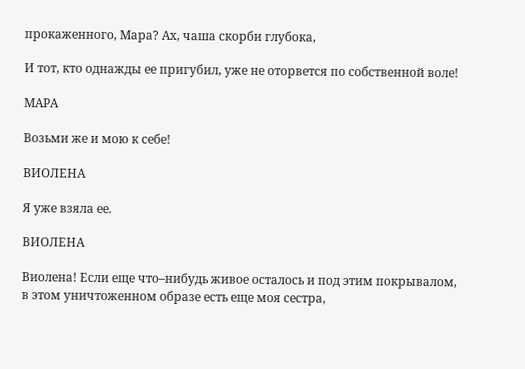прокаженного, Мара? Ах, чаша скорби глубока,

И тот, кто однажды ее пригубил, уже не оторвется по собственной воле!

МАРА

Возьми же и мою к себе!

ВИОЛЕНА

Я уже взяла ее.

ВИОЛЕНА

Виолена! Если еще что–нибудь живое осталось и под этим покрывалом, в этом уничтоженном образе есть еще моя сестра,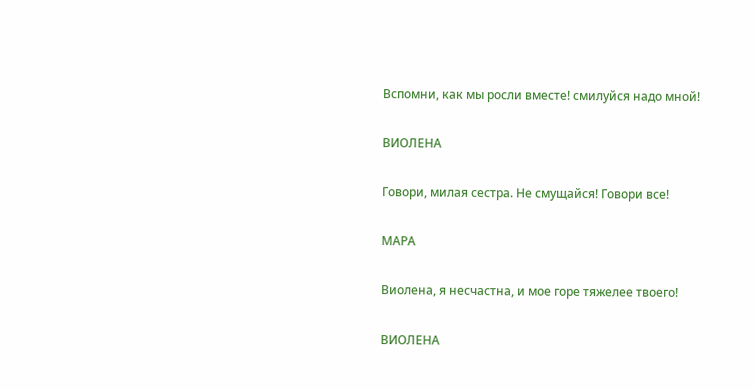Вспомни, как мы росли вместе! смилуйся надо мной!

ВИОЛЕНА

Говори, милая сестра. Не смущайся! Говори все!

МАРА

Виолена, я несчастна, и мое горе тяжелее твоего!

ВИОЛЕНА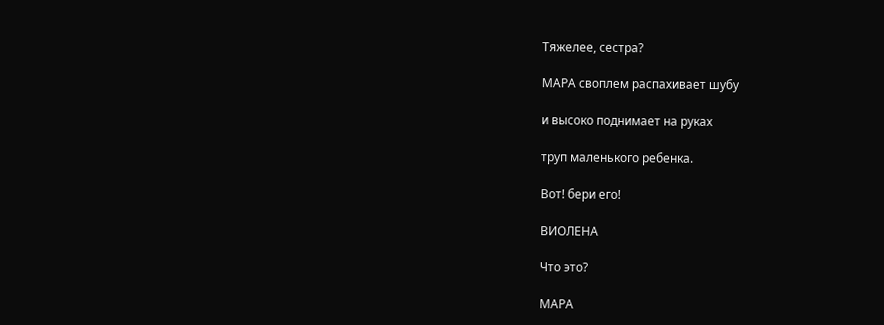Тяжелее, сестра?

МАРА своплем распахивает шубу

и высоко поднимает на руках

труп маленького ребенка.

Вот! бери его!

ВИОЛЕНА

Что это?

МАРА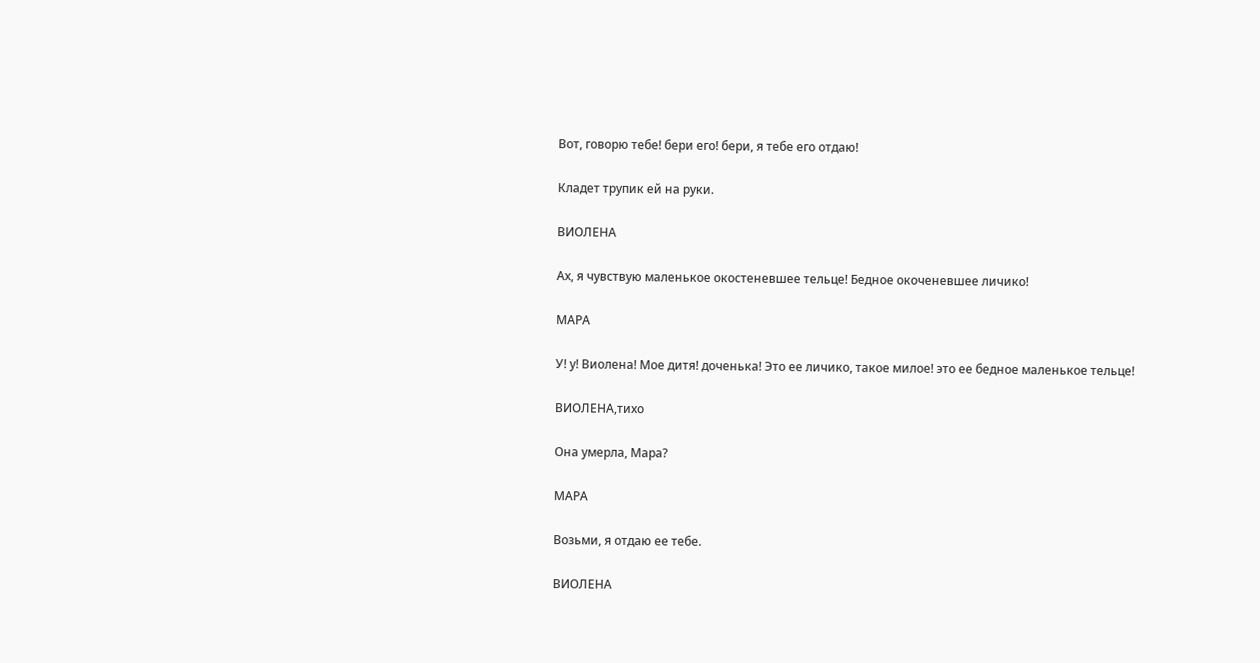Вот, говорю тебе! бери его! бери, я тебе его отдаю!

Кладет трупик ей на руки.

ВИОЛЕНА

Ах, я чувствую маленькое окостеневшее тельце! Бедное окоченевшее личико!

МАРА

У! у! Виолена! Мое дитя! доченька! Это ее личико, такое милое! это ее бедное маленькое тельце!

ВИОЛЕНА,тихо

Она умерла, Мара?

МАРА

Возьми, я отдаю ее тебе.

ВИОЛЕНА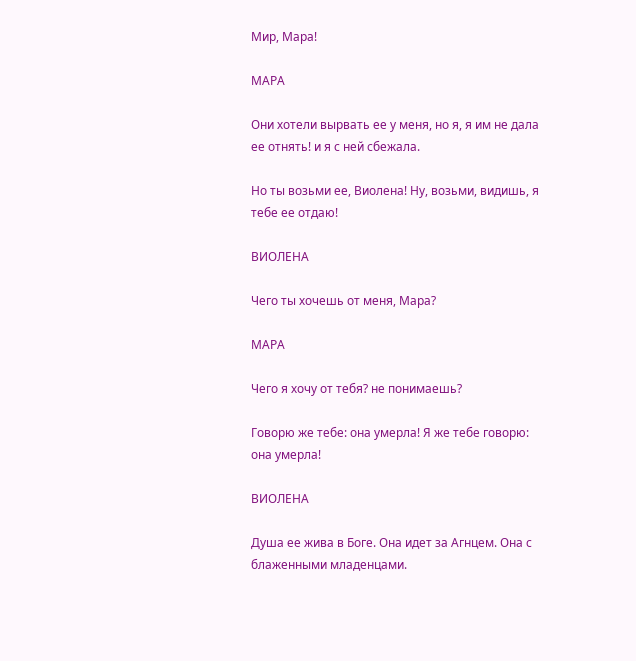Мир, Мара!

МАРА

Они хотели вырвать ее у меня, но я, я им не дала ее отнять! и я с ней сбежала.

Но ты возьми ее, Виолена! Ну, возьми, видишь, я тебе ее отдаю!

ВИОЛЕНА

Чего ты хочешь от меня, Мара?

МАРА

Чего я хочу от тебя? не понимаешь?

Говорю же тебе: она умерла! Я же тебе говорю: она умерла!

ВИОЛЕНА

Душа ее жива в Боге. Она идет за Агнцем. Она с блаженными младенцами.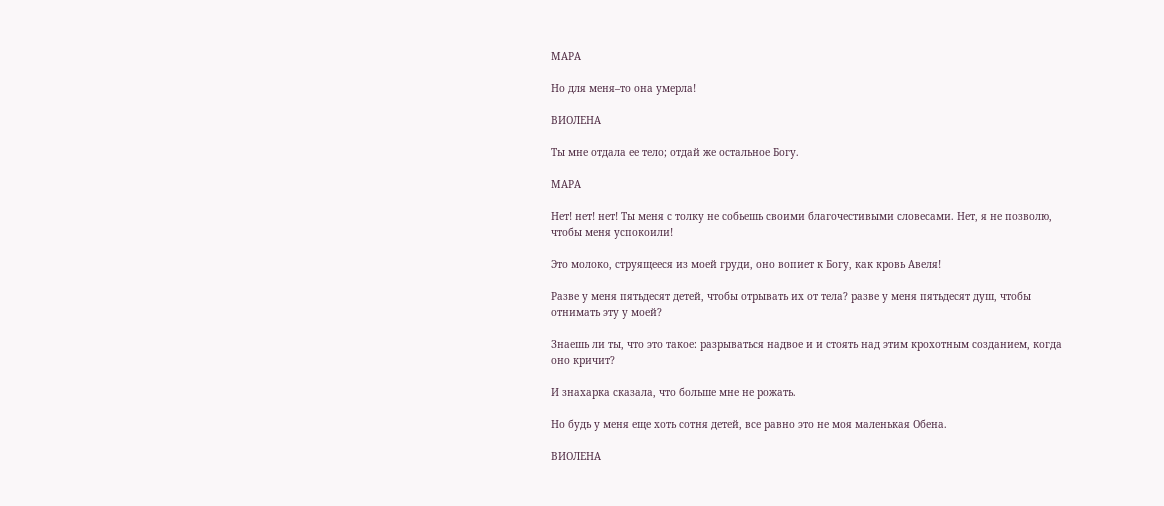МАРА

Но для меня–то она умерла!

ВИОЛЕНА

Ты мне отдала ее тело; отдай же остальное Богу.

МАРА

Нет! нет! нет! Ты меня с толку не собьешь своими благочестивыми словесами. Нет, я не позволю, чтобы меня успокоили!

Это молоко, струящееся из моей груди, оно вопиет к Богу, как кровь Авеля!

Разве у меня пятьдесят детей, чтобы отрывать их от тела? разве у меня пятьдесят душ, чтобы отнимать эту у моей?

Знаешь ли ты, что это такое: разрываться надвое и и стоять над этим крохотным созданием, когда оно кричит?

И знахарка сказала, что больше мне не рожать.

Но будь у меня еще хоть сотня детей, все равно это не моя маленькая Обена.

ВИОЛЕНА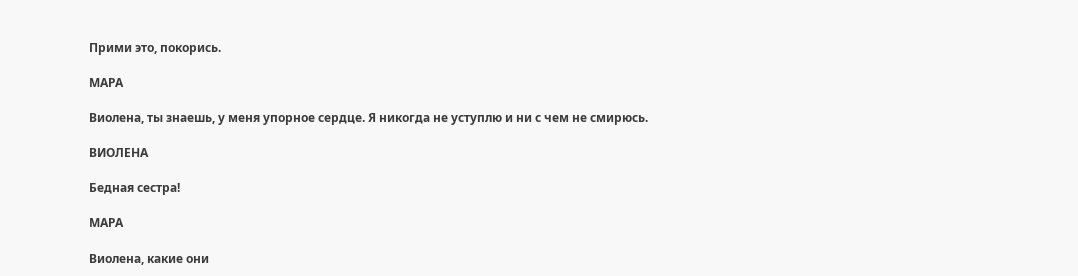Прими это, покорись.

МАРА

Виолена, ты знаешь, у меня упорное сердце. Я никогда не уступлю и ни с чем не смирюсь.

ВИОЛЕНА

Бедная сестра!

МАРА

Виолена, какие они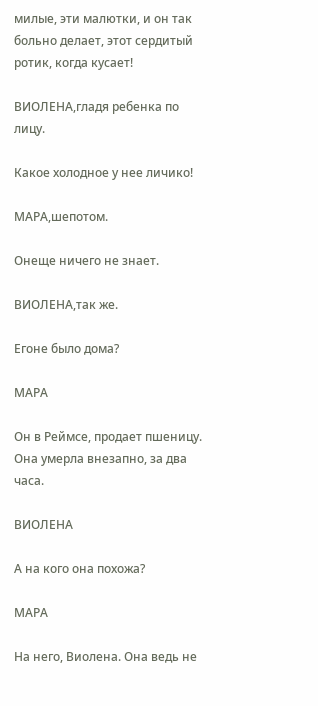милые, эти малютки, и он так больно делает, этот сердитый ротик, когда кусает!

ВИОЛЕНА,гладя ребенка по лицу.

Какое холодное у нее личико!

МАРА,шепотом.

Онеще ничего не знает.

ВИОЛЕНА,так же.

Егоне было дома?

МАРА

Он в Реймсе, продает пшеницу. Она умерла внезапно, за два часа.

ВИОЛЕНА

А на кого она похожа?

МАРА

На него, Виолена. Она ведь не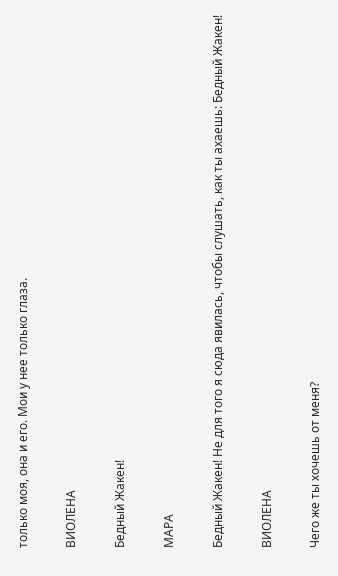только моя, она и его. Мои у нее только глаза.

ВИОЛЕНА

Бедный Жакен!

МАРА

Бедный Жакен! Не для того я сюда явилась, чтобы слушать, как ты ахаешь: Бедный Жакен!

ВИОЛЕНА

Чего же ты хочешь от меня?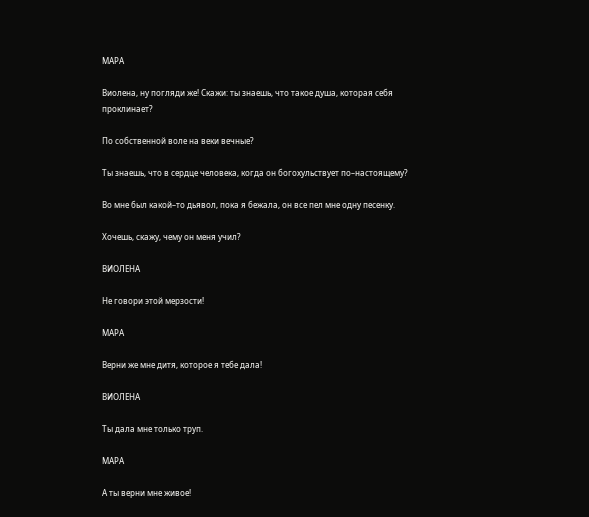МАРА

Виолена, ну погляди же! Скажи: ты знаешь, что такое душа, которая себя проклинает?

По собственной воле на веки вечные?

Ты знаешь, что в сердце человека, когда он богохульствует по–настоящему?

Во мне был какой–то дьявол, пока я бежала, он все пел мне одну песенку.

Хочешь, скажу, чему он меня учил?

ВИОЛЕНА

Не говори этой мерзости!

МАРА

Верни же мне дитя, которое я тебе дала!

ВИОЛЕНА

Ты дала мне только труп.

МАРА

А ты верни мне живое!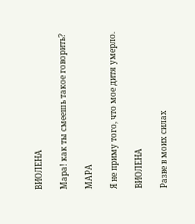ВИОЛЕНА

Мара! как ты смеешь такое говорить?

МАРА

Я не приму того, что мое дитя умерло.

ВИОЛЕНА

Разве в моих силах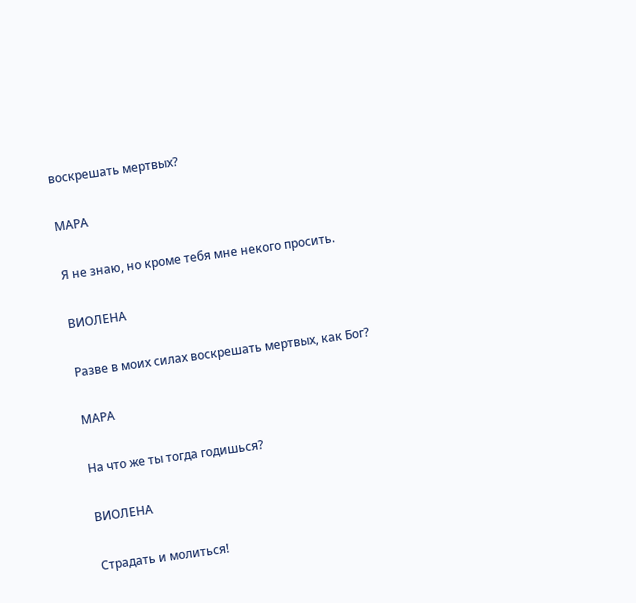воскрешать мертвых?

МАРА

Я не знаю, но кроме тебя мне некого просить.

ВИОЛЕНА

Разве в моих силах воскрешать мертвых, как Бог?

МАРА

На что же ты тогда годишься?

ВИОЛЕНА

Страдать и молиться!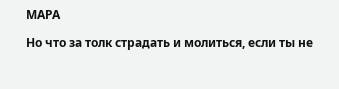МАРА

Но что за толк страдать и молиться, если ты не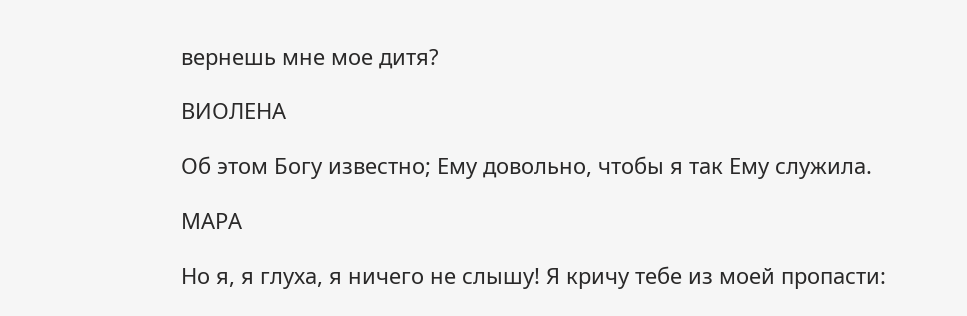вернешь мне мое дитя?

ВИОЛЕНА

Об этом Богу известно; Ему довольно, чтобы я так Ему служила.

МАРА

Но я, я глуха, я ничего не слышу! Я кричу тебе из моей пропасти: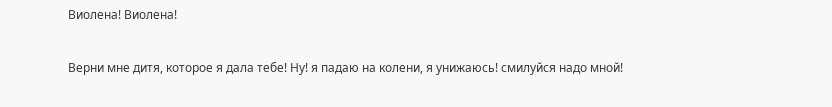Виолена! Виолена!

Верни мне дитя, которое я дала тебе! Ну! я падаю на колени, я унижаюсь! смилуйся надо мной!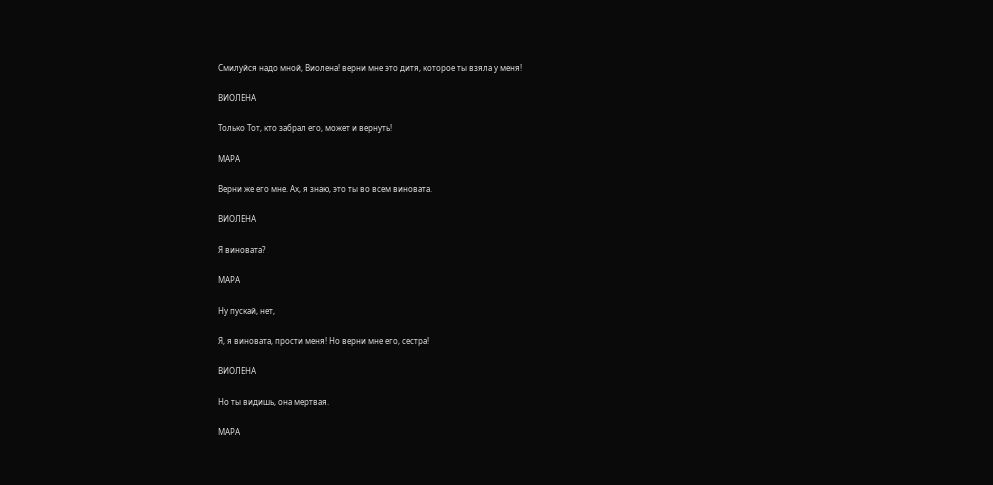Смилуйся надо мной, Виолена! верни мне это дитя, которое ты взяла у меня!

ВИОЛЕНА

Только Тот, кто забрал его, может и вернуть!

МАРА

Верни же его мне. Ах, я знаю, это ты во всем виновата.

ВИОЛЕНА

Я виновата?

МАРА

Ну пускай, нет,

Я, я виновата, прости меня! Но верни мне его, сестра!

ВИОЛЕНА

Но ты видишь, она мертвая.

МАРА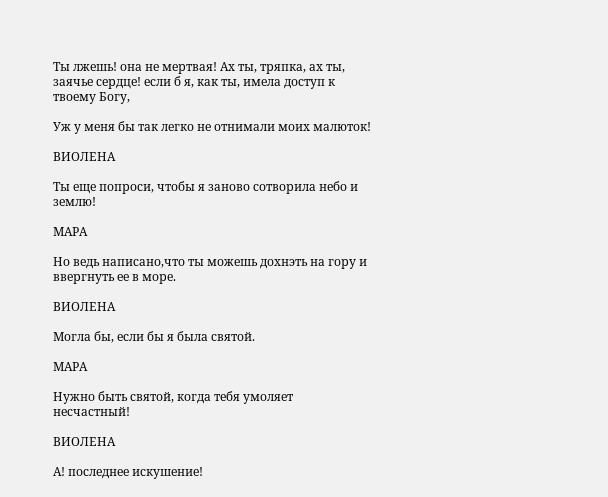Ты лжешь! она не мертвая! Ах ты, тряпка, ах ты, заячье сердце! если б я, как ты, имела доступ к твоему Богу,

Уж у меня бы так легко не отнимали моих малюток!

ВИОЛЕНА

Ты еще попроси, чтобы я заново сотворила небо и землю!

МАРА

Но ведь написано,что ты можешь дохнэть на гору и ввергнуть ее в море.

ВИОЛЕНА

Могла бы, если бы я была святой.

МАРА

Нужно быть святой, когда тебя умоляет несчастный!

ВИОЛЕНА

А! последнее искушение!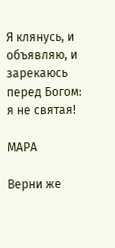Я клянусь, и объявляю, и зарекаюсь перед Богом: я не святая!

МАРА

Верни же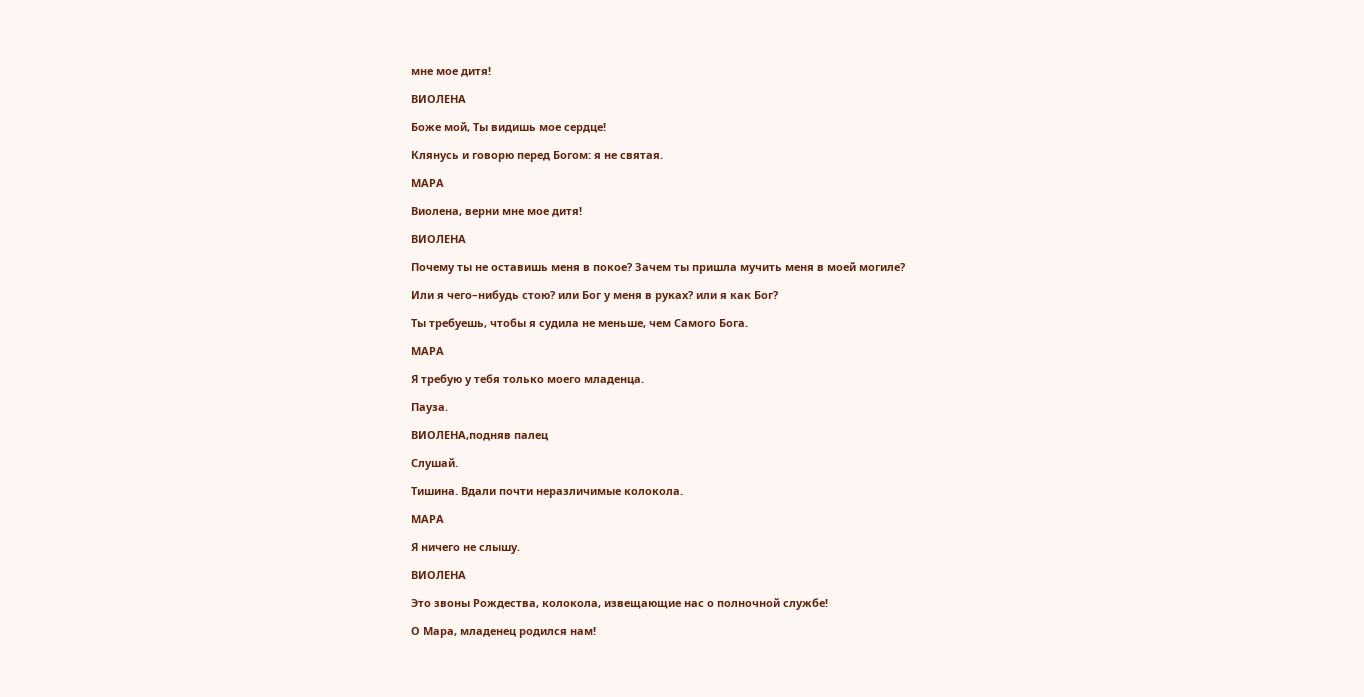мне мое дитя!

ВИОЛЕНА

Боже мой, Ты видишь мое сердце!

Клянусь и говорю перед Богом: я не святая.

МАРА

Виолена, верни мне мое дитя!

ВИОЛЕНА

Почему ты не оставишь меня в покое? Зачем ты пришла мучить меня в моей могиле?

Или я чего–нибудь стою? или Бог у меня в руках? или я как Бог?

Ты требуешь, чтобы я судила не меньше, чем Самого Бога.

МАРА

Я требую у тебя только моего младенца.

Пауза.

ВИОЛЕНА,подняв палец

Слушай.

Тишина. Вдали почти неразличимые колокола.

МАРА

Я ничего не слышу.

ВИОЛЕНА

Это звоны Рождества, колокола, извещающие нас о полночной службе!

О Мара, младенец родился нам!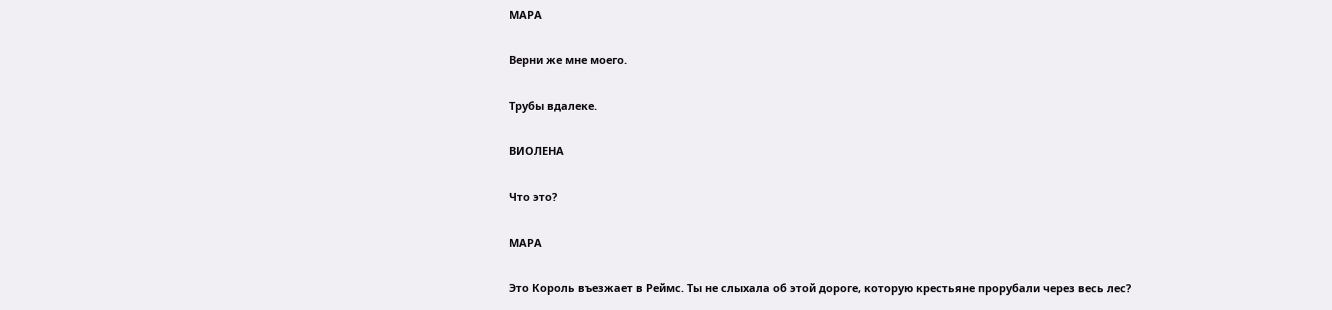МАРА

Верни же мне моего.

Трубы вдалеке.

ВИОЛЕНА

Что это?

МАРА

Это Король въезжает в Реймс. Ты не слыхала об этой дороге, которую крестьяне прорубали через весь лес?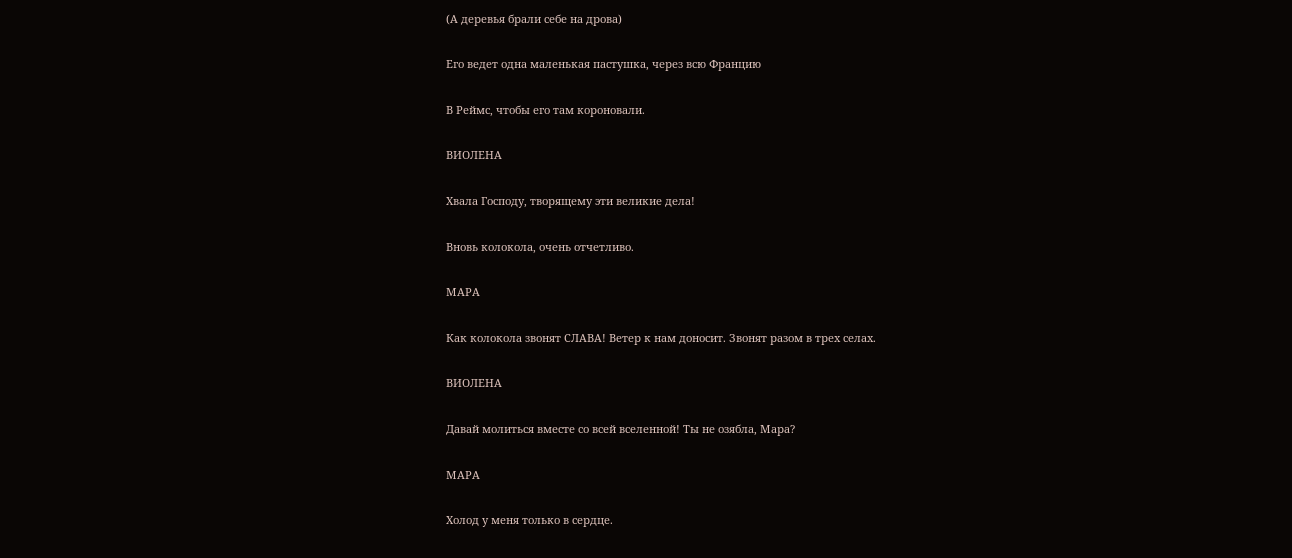(А деревья брали себе на дрова)

Его ведет одна маленькая пастушка, через всю Францию

В Реймс, чтобы его там короновали.

ВИОЛЕНА

Хвала Господу, творящему эти великие дела!

Вновь колокола, очень отчетливо.

МАРА

Как колокола звонят СЛАВА! Ветер к нам доносит. Звонят разом в трех селах.

ВИОЛЕНА

Давай молиться вместе со всей вселенной! Ты не озябла, Мара?

МАРА

Холод у меня только в сердце.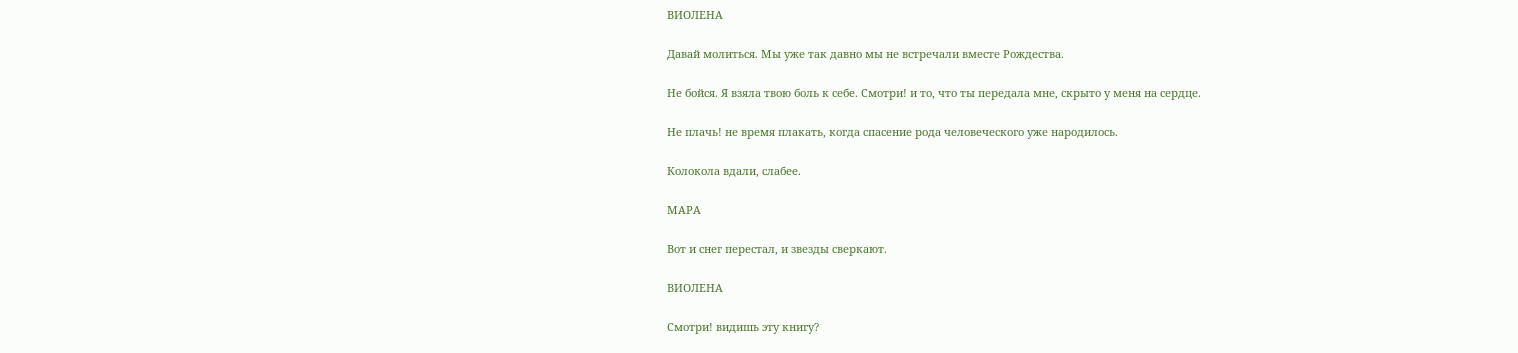ВИОЛЕНА

Давай молиться. Мы уже так давно мы не встречали вместе Рождества.

Не бойся. Я взяла твою боль к себе. Смотри! и то, что ты передала мне, скрыто у меня на сердце.

Не плачь! не время плакать, когда спасение рода человеческого уже народилось.

Колокола вдали, слабее.

МАРА

Вот и снег перестал, и звезды сверкают.

ВИОЛЕНА

Смотри! видишь эту книгу?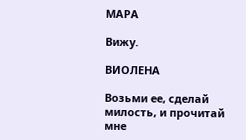МАРА

Вижу.

ВИОЛЕНА

Возьми ее, сделай милость, и прочитай мне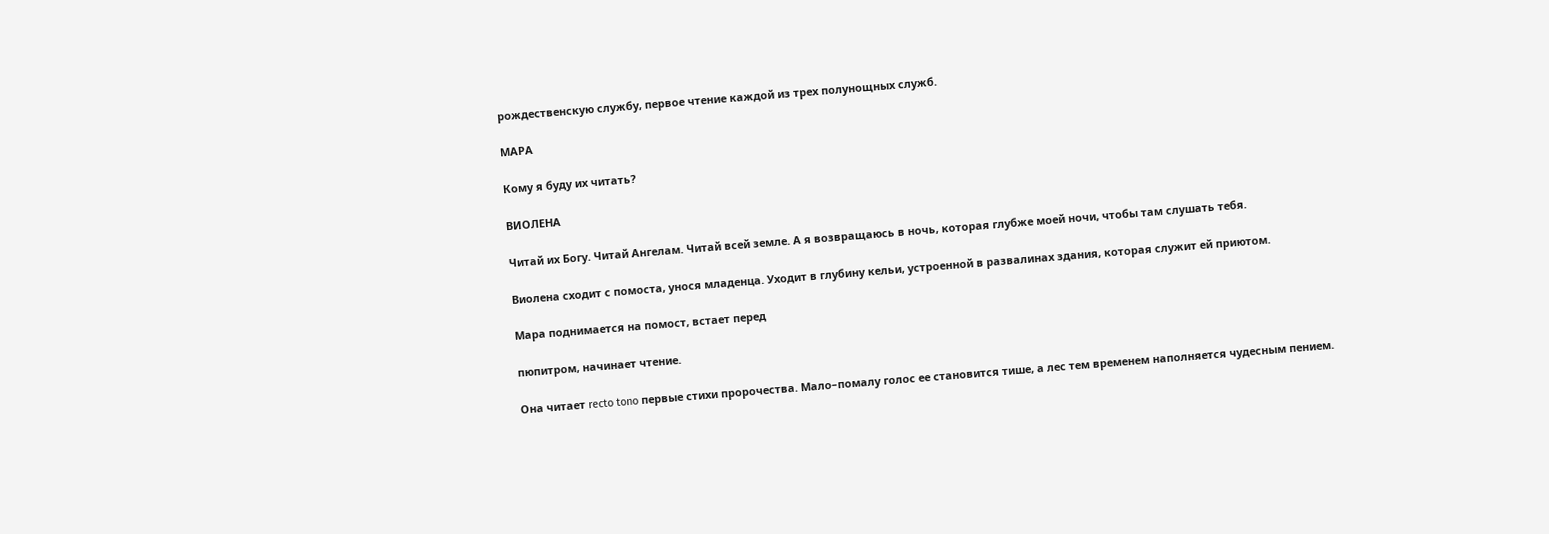рождественскую службу, первое чтение каждой из трех полунощных служб.

МАРА

Кому я буду их читать?

ВИОЛЕНА

Читай их Богу. Читай Ангелам. Читай всей земле. А я возвращаюсь в ночь, которая глубже моей ночи, чтобы там слушать тебя.

Виолена сходит с помоста, унося младенца. Уходит в глубину кельи, устроенной в развалинах здания, которая служит ей приютом.

Мара поднимается на помост, встает перед

пюпитром, начинает чтение.

Она читает recto tono первые стихи пророчества. Мало–помалу голос ее становится тише, а лес тем временем наполняется чудесным пением.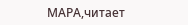МАРА,читает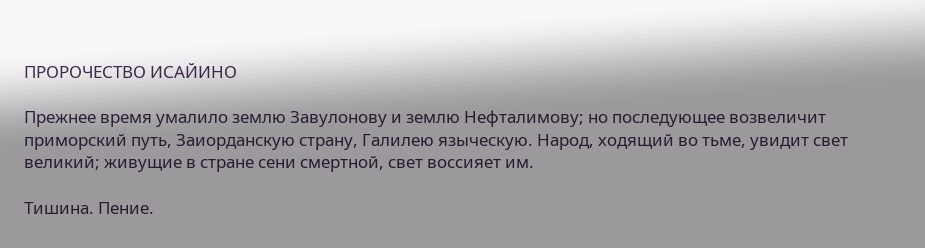ПРОРОЧЕСТВО ИСАЙИНО

Прежнее время умалило землю Завулонову и землю Нефталимову; но последующее возвеличит приморский путь, Заиорданскую страну, Галилею языческую. Народ, ходящий во тьме, увидит свет великий; живущие в стране сени смертной, свет воссияет им.

Тишина. Пение.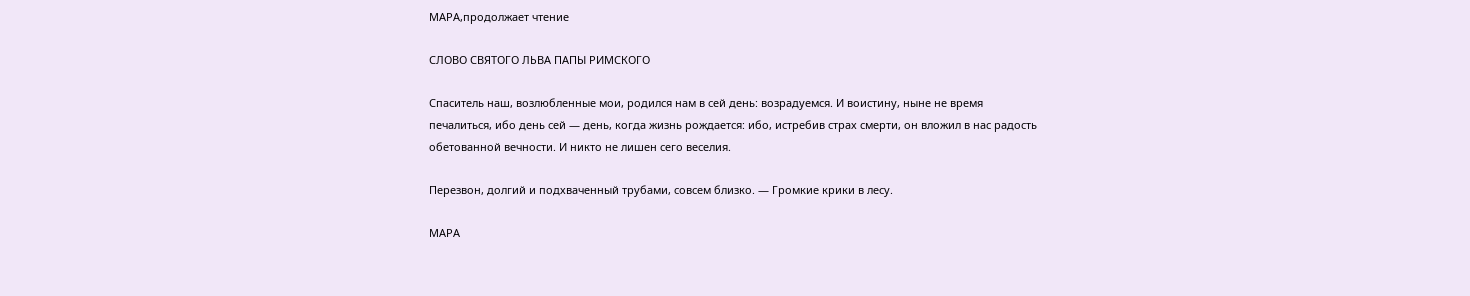МАРА,продолжает чтение

СЛОВО СВЯТОГО ЛЬВА ПАПЫ РИМСКОГО

Спаситель наш, возлюбленные мои, родился нам в сей день: возрадуемся. И воистину, ныне не время печалиться, ибо день сей — день, когда жизнь рождается: ибо, истребив страх смерти, он вложил в нас радость обетованной вечности. И никто не лишен сего веселия.

Перезвон, долгий и подхваченный трубами, совсем близко. — Громкие крики в лесу.

МАРА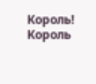Король! Король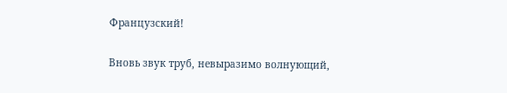Французский!

Вновь звук труб, невыразимо волнующий,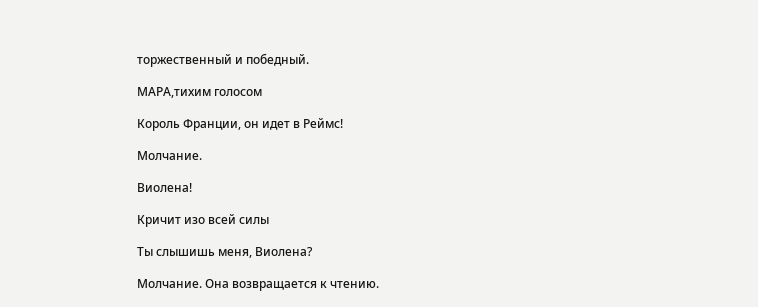торжественный и победный.

МАРА,тихим голосом

Король Франции, он идет в Реймс!

Молчание.

Виолена!

Кричит изо всей силы

Ты слышишь меня, Виолена?

Молчание. Она возвращается к чтению.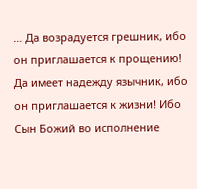… Да возрадуется грешник, ибо он приглашается к прощению! Да имеет надежду язычник, ибо он приглашается к жизни! Ибо Сын Божий во исполнение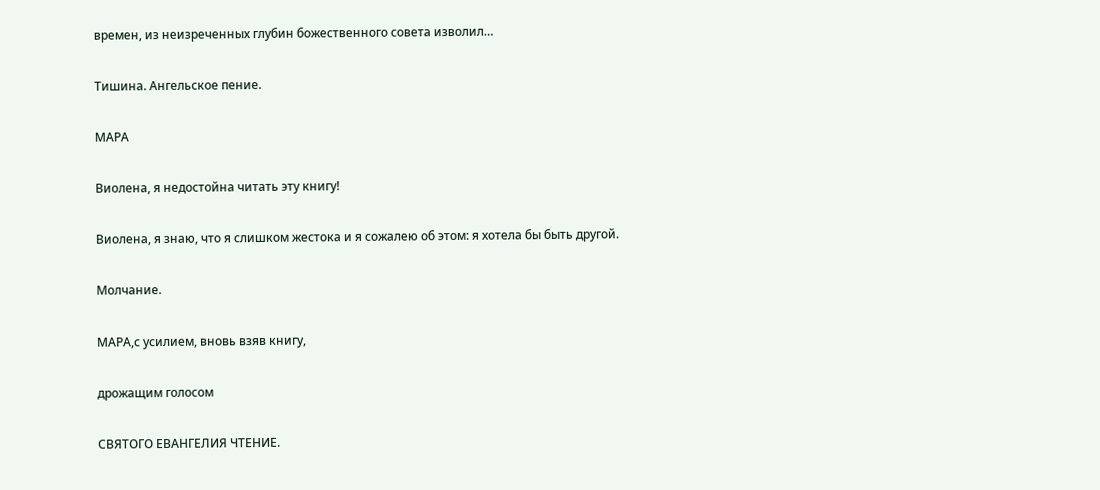времен, из неизреченных глубин божественного совета изволил…

Тишина. Ангельское пение.

МАРА

Виолена, я недостойна читать эту книгу!

Виолена, я знаю, что я слишком жестока и я сожалею об этом: я хотела бы быть другой.

Молчание.

МАРА,с усилием, вновь взяв книгу,

дрожащим голосом

СВЯТОГО ЕВАНГЕЛИЯ ЧТЕНИЕ.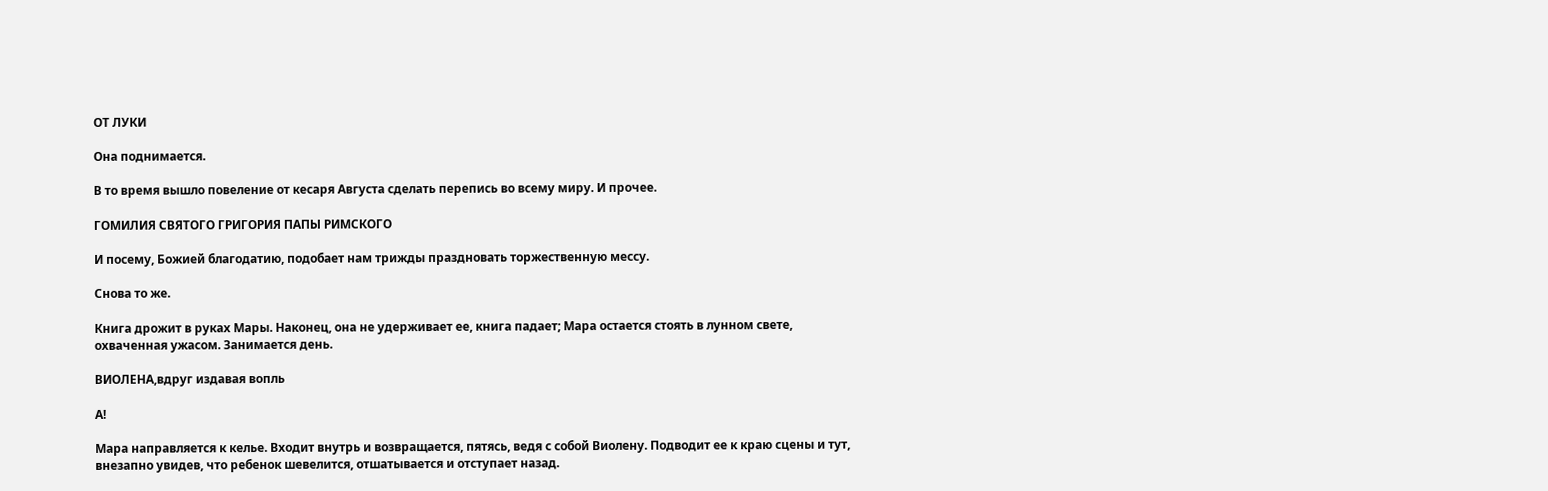ОТ ЛУКИ

Она поднимается.

В то время вышло повеление от кесаря Августа сделать перепись во всему миру. И прочее.

ГОМИЛИЯ СВЯТОГО ГРИГОРИЯ ПАПЫ РИМСКОГО

И посему, Божией благодатию, подобает нам трижды праздновать торжественную мессу.

Снова то же.

Книга дрожит в руках Мары. Наконец, она не удерживает ее, книга падает; Мара остается стоять в лунном свете, охваченная ужасом. Занимается день.

ВИОЛЕНА,вдруг издавая вопль

А!

Мара направляется к келье. Входит внутрь и возвращается, пятясь, ведя с собой Виолену. Подводит ее к краю сцены и тут, внезапно увидев, что ребенок шевелится, отшатывается и отступает назад.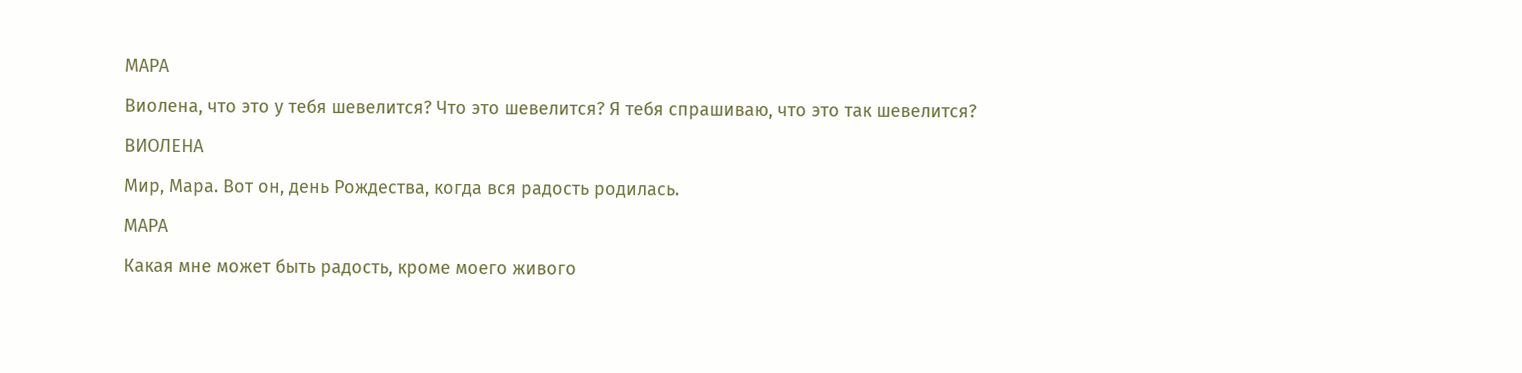МАРА

Виолена, что это у тебя шевелится? Что это шевелится? Я тебя спрашиваю, что это так шевелится?

ВИОЛЕНА

Мир, Мара. Вот он, день Рождества, когда вся радость родилась.

МАРА

Какая мне может быть радость, кроме моего живого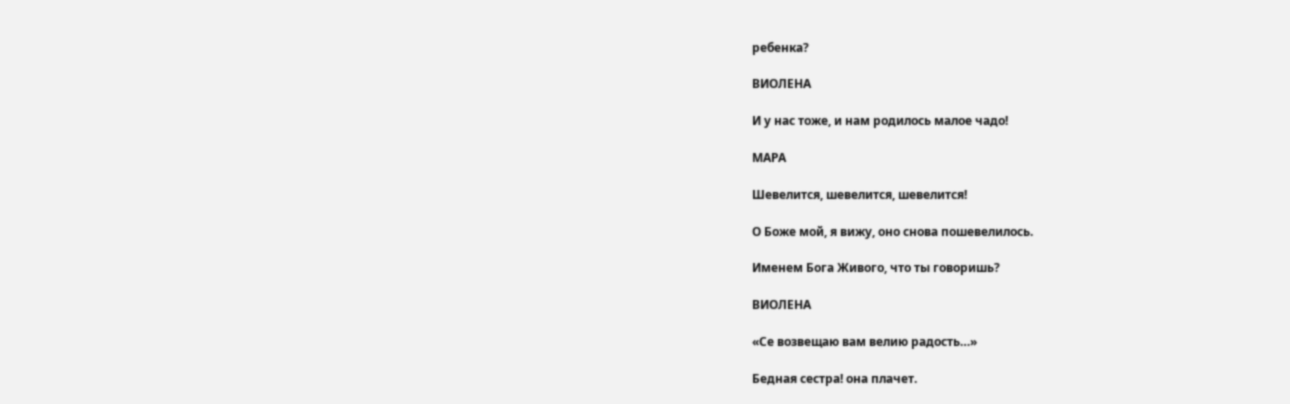ребенка?

ВИОЛЕНА

И у нас тоже, и нам родилось малое чадо!

МАРА

Шевелится, шевелится, шевелится!

О Боже мой, я вижу, оно снова пошевелилось.

Именем Бога Живого, что ты говоришь?

ВИОЛЕНА

«Се возвещаю вам велию радость…»

Бедная сестра! она плачет.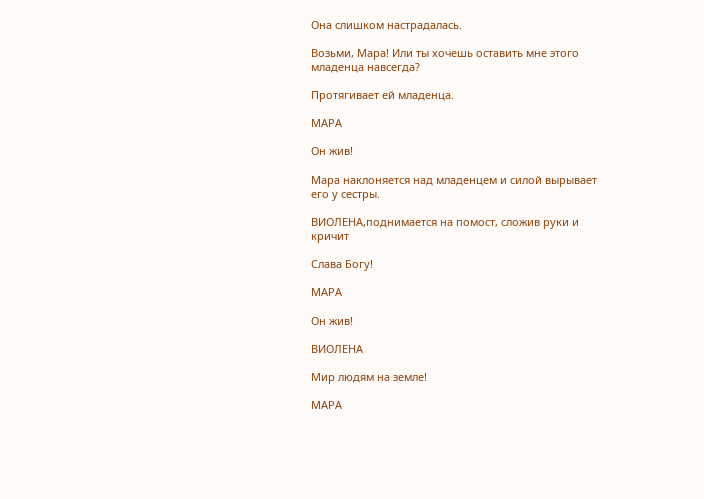Она слишком настрадалась.

Возьми, Мара! Или ты хочешь оставить мне этого младенца навсегда?

Протягивает ей младенца.

МАРА

Он жив!

Мара наклоняется над младенцем и силой вырывает его у сестры.

ВИОЛЕНА,поднимается на помост, сложив руки и кричит

Слава Богу!

МАРА

Он жив!

ВИОЛЕНА

Мир людям на земле!

МАРА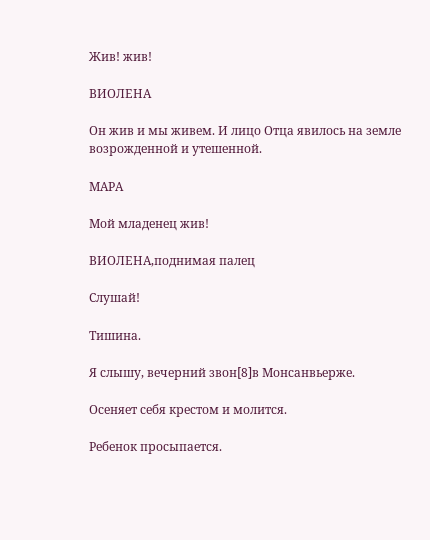Жив! жив!

ВИОЛЕНА

Он жив и мы живем. И лицо Отца явилось на земле возрожденной и утешенной.

МАРА

Мой младенец жив!

ВИОЛЕНА,поднимая палец

Слушай!

Тишина.

Я слышу, вечерний звон[8]в Монсанвьерже.

Осеняет себя крестом и молится.

Ребенок просыпается.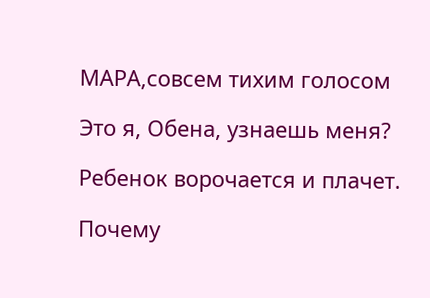МАРА,совсем тихим голосом

Это я, Обена, узнаешь меня?

Ребенок ворочается и плачет.

Почему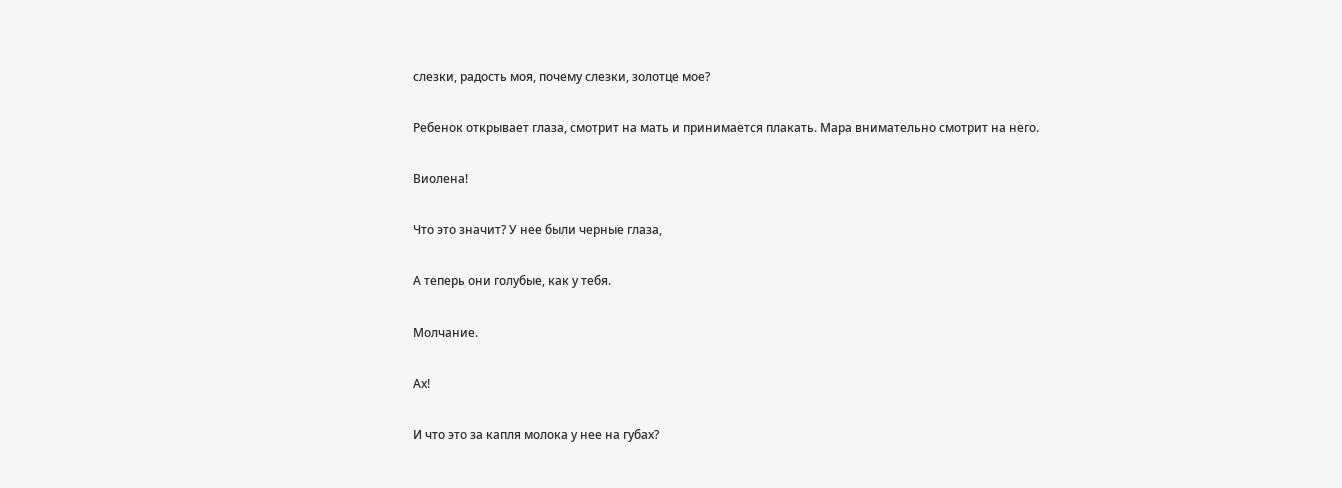слезки, радость моя, почему слезки, золотце мое?

Ребенок открывает глаза, смотрит на мать и принимается плакать. Мара внимательно смотрит на него.

Виолена!

Что это значит? У нее были черные глаза,

А теперь они голубые, как у тебя.

Молчание.

Ах!

И что это за капля молока у нее на губах?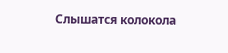Слышатся колокола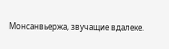Монсанвьержа, звучащие вдалеке.